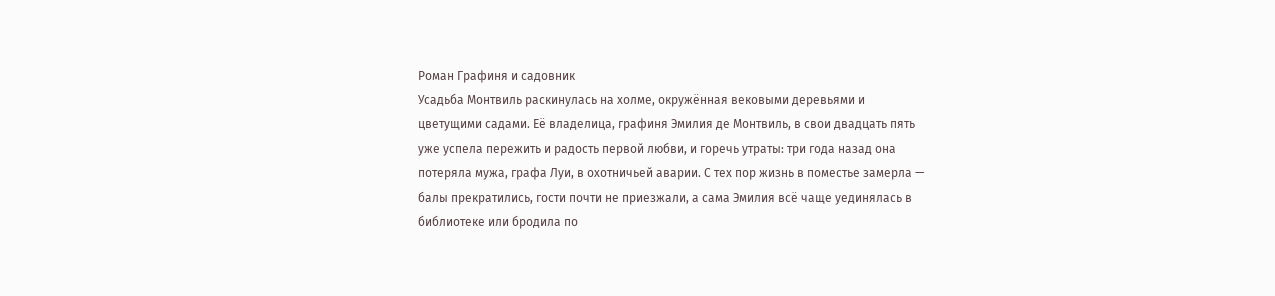Роман Графиня и садовник
Усадьба Монтвиль раскинулась на холме, окружённая вековыми деревьями и цветущими садами. Её владелица, графиня Эмилия де Монтвиль, в свои двадцать пять уже успела пережить и радость первой любви, и горечь утраты: три года назад она потеряла мужа, графа Луи, в охотничьей аварии. С тех пор жизнь в поместье замерла — балы прекратились, гости почти не приезжали, а сама Эмилия всё чаще уединялась в библиотеке или бродила по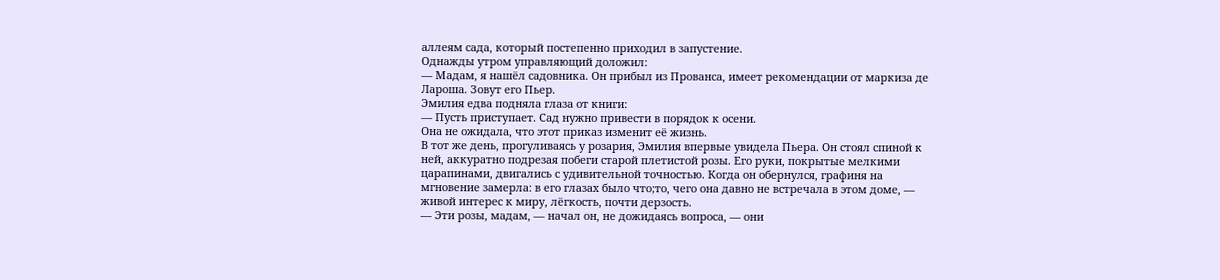аллеям сада, который постепенно приходил в запустение.
Однажды утром управляющий доложил:
— Мадам, я нашёл садовника. Он прибыл из Прованса, имеет рекомендации от маркиза де Лароша. Зовут его Пьер.
Эмилия едва подняла глаза от книги:
— Пусть приступает. Сад нужно привести в порядок к осени.
Она не ожидала, что этот приказ изменит её жизнь.
В тот же день, прогуливаясь у розария, Эмилия впервые увидела Пьера. Он стоял спиной к ней, аккуратно подрезая побеги старой плетистой розы. Его руки, покрытые мелкими царапинами, двигались с удивительной точностью. Когда он обернулся, графиня на мгновение замерла: в его глазах было что;то, чего она давно не встречала в этом доме, — живой интерес к миру, лёгкость, почти дерзость.
— Эти розы, мадам, — начал он, не дожидаясь вопроса, — они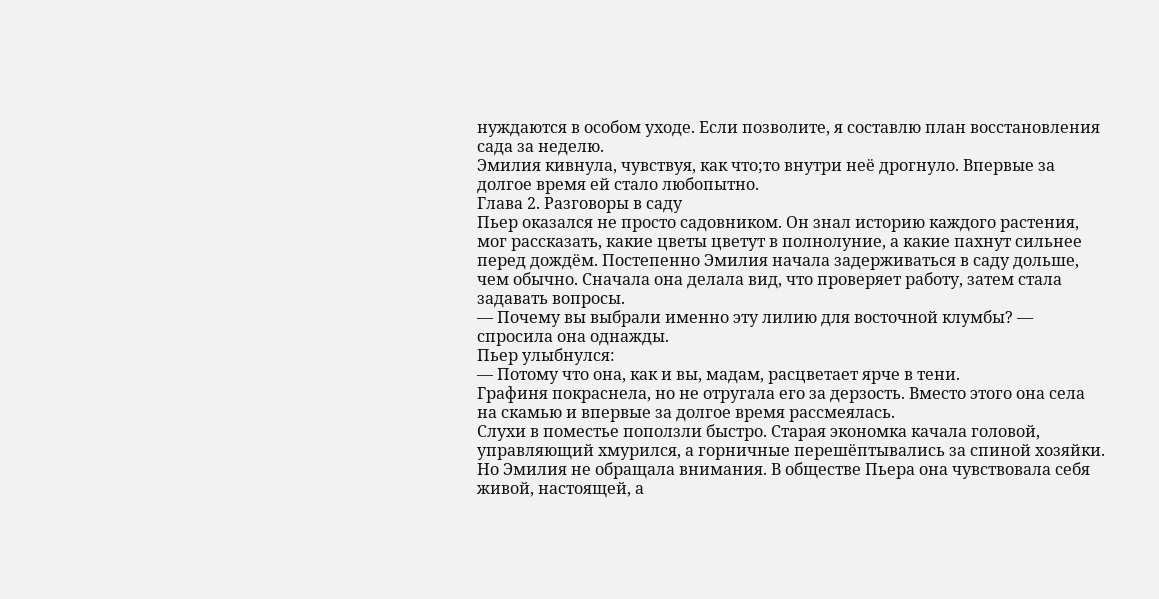нуждаются в особом уходе. Если позволите, я составлю план восстановления сада за неделю.
Эмилия кивнула, чувствуя, как что;то внутри неё дрогнуло. Впервые за долгое время ей стало любопытно.
Глава 2. Разговоры в саду
Пьер оказался не просто садовником. Он знал историю каждого растения, мог рассказать, какие цветы цветут в полнолуние, а какие пахнут сильнее перед дождём. Постепенно Эмилия начала задерживаться в саду дольше, чем обычно. Сначала она делала вид, что проверяет работу, затем стала задавать вопросы.
— Почему вы выбрали именно эту лилию для восточной клумбы? — спросила она однажды.
Пьер улыбнулся:
— Потому что она, как и вы, мадам, расцветает ярче в тени.
Графиня покраснела, но не отругала его за дерзость. Вместо этого она села на скамью и впервые за долгое время рассмеялась.
Слухи в поместье поползли быстро. Старая экономка качала головой, управляющий хмурился, а горничные перешёптывались за спиной хозяйки. Но Эмилия не обращала внимания. В обществе Пьера она чувствовала себя живой, настоящей, а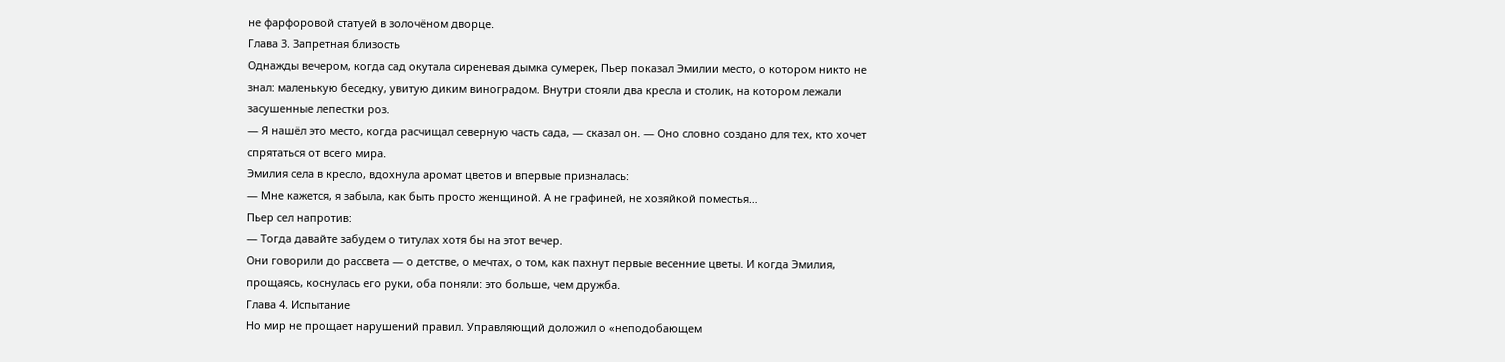не фарфоровой статуей в золочёном дворце.
Глава 3. Запретная близость
Однажды вечером, когда сад окутала сиреневая дымка сумерек, Пьер показал Эмилии место, о котором никто не знал: маленькую беседку, увитую диким виноградом. Внутри стояли два кресла и столик, на котором лежали засушенные лепестки роз.
— Я нашёл это место, когда расчищал северную часть сада, — сказал он. — Оно словно создано для тех, кто хочет спрятаться от всего мира.
Эмилия села в кресло, вдохнула аромат цветов и впервые призналась:
— Мне кажется, я забыла, как быть просто женщиной. А не графиней, не хозяйкой поместья…
Пьер сел напротив:
— Тогда давайте забудем о титулах хотя бы на этот вечер.
Они говорили до рассвета — о детстве, о мечтах, о том, как пахнут первые весенние цветы. И когда Эмилия, прощаясь, коснулась его руки, оба поняли: это больше, чем дружба.
Глава 4. Испытание
Но мир не прощает нарушений правил. Управляющий доложил о «неподобающем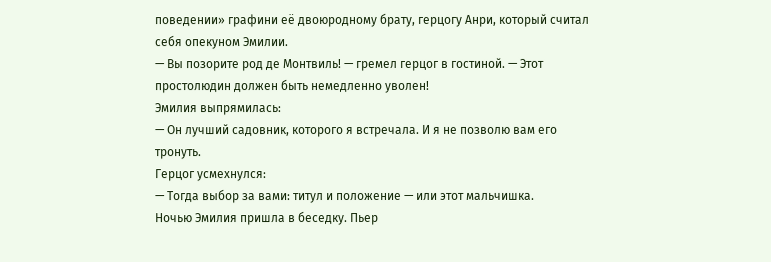поведении» графини её двоюродному брату, герцогу Анри, который считал себя опекуном Эмилии.
— Вы позорите род де Монтвиль! — гремел герцог в гостиной. — Этот простолюдин должен быть немедленно уволен!
Эмилия выпрямилась:
— Он лучший садовник, которого я встречала. И я не позволю вам его тронуть.
Герцог усмехнулся:
— Тогда выбор за вами: титул и положение — или этот мальчишка.
Ночью Эмилия пришла в беседку. Пьер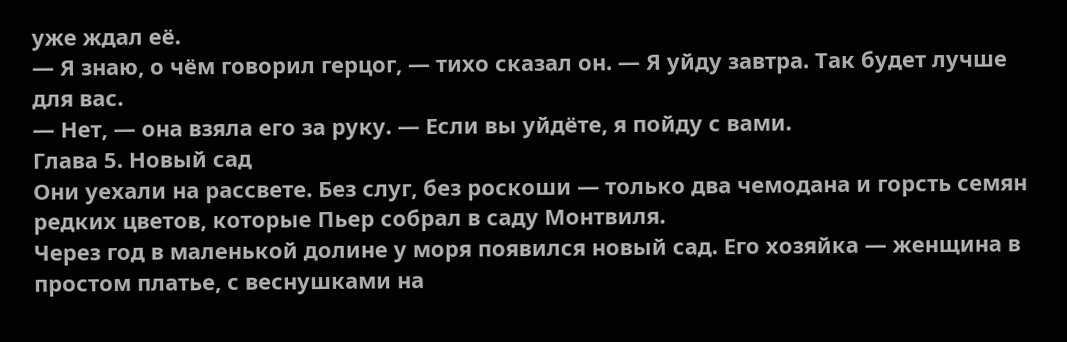уже ждал её.
— Я знаю, о чём говорил герцог, — тихо сказал он. — Я уйду завтра. Так будет лучше для вас.
— Нет, — она взяла его за руку. — Если вы уйдёте, я пойду с вами.
Глава 5. Новый сад
Они уехали на рассвете. Без слуг, без роскоши — только два чемодана и горсть семян редких цветов, которые Пьер собрал в саду Монтвиля.
Через год в маленькой долине у моря появился новый сад. Его хозяйка — женщина в простом платье, с веснушками на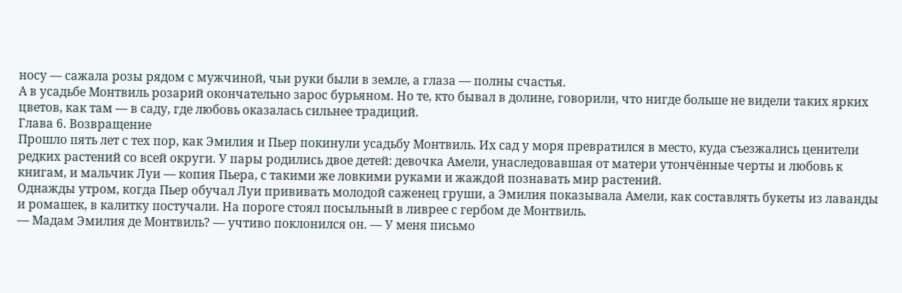носу — сажала розы рядом с мужчиной, чьи руки были в земле, а глаза — полны счастья.
А в усадьбе Монтвиль розарий окончательно зарос бурьяном. Но те, кто бывал в долине, говорили, что нигде больше не видели таких ярких цветов, как там — в саду, где любовь оказалась сильнее традиций.
Глава 6. Возвращение
Прошло пять лет с тех пор, как Эмилия и Пьер покинули усадьбу Монтвиль. Их сад у моря превратился в место, куда съезжались ценители редких растений со всей округи. У пары родились двое детей: девочка Амели, унаследовавшая от матери утончённые черты и любовь к книгам, и мальчик Луи — копия Пьера, с такими же ловкими руками и жаждой познавать мир растений.
Однажды утром, когда Пьер обучал Луи прививать молодой саженец груши, а Эмилия показывала Амели, как составлять букеты из лаванды и ромашек, в калитку постучали. На пороге стоял посыльный в ливрее с гербом де Монтвиль.
— Мадам Эмилия де Монтвиль? — учтиво поклонился он. — У меня письмо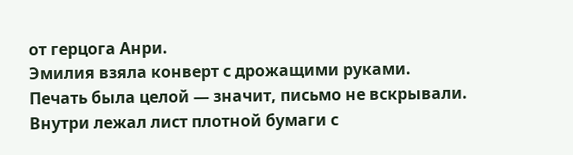от герцога Анри.
Эмилия взяла конверт с дрожащими руками. Печать была целой — значит, письмо не вскрывали. Внутри лежал лист плотной бумаги с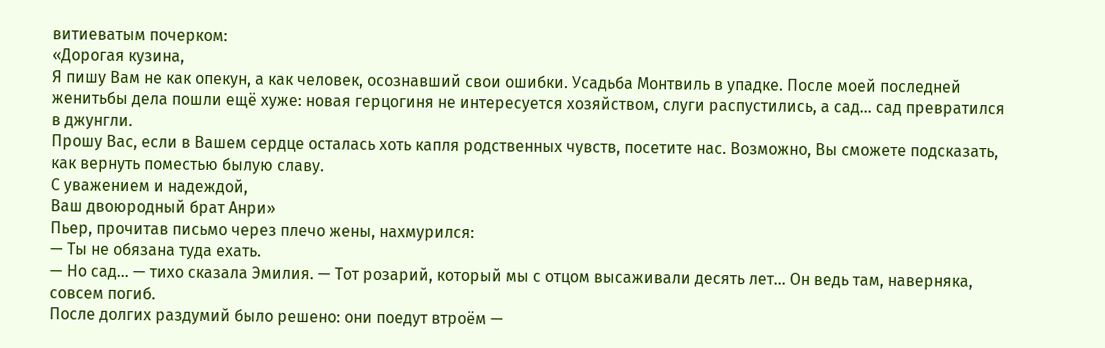витиеватым почерком:
«Дорогая кузина,
Я пишу Вам не как опекун, а как человек, осознавший свои ошибки. Усадьба Монтвиль в упадке. После моей последней женитьбы дела пошли ещё хуже: новая герцогиня не интересуется хозяйством, слуги распустились, а сад… сад превратился в джунгли.
Прошу Вас, если в Вашем сердце осталась хоть капля родственных чувств, посетите нас. Возможно, Вы сможете подсказать, как вернуть поместью былую славу.
С уважением и надеждой,
Ваш двоюродный брат Анри»
Пьер, прочитав письмо через плечо жены, нахмурился:
— Ты не обязана туда ехать.
— Но сад… — тихо сказала Эмилия. — Тот розарий, который мы с отцом высаживали десять лет… Он ведь там, наверняка, совсем погиб.
После долгих раздумий было решено: они поедут втроём —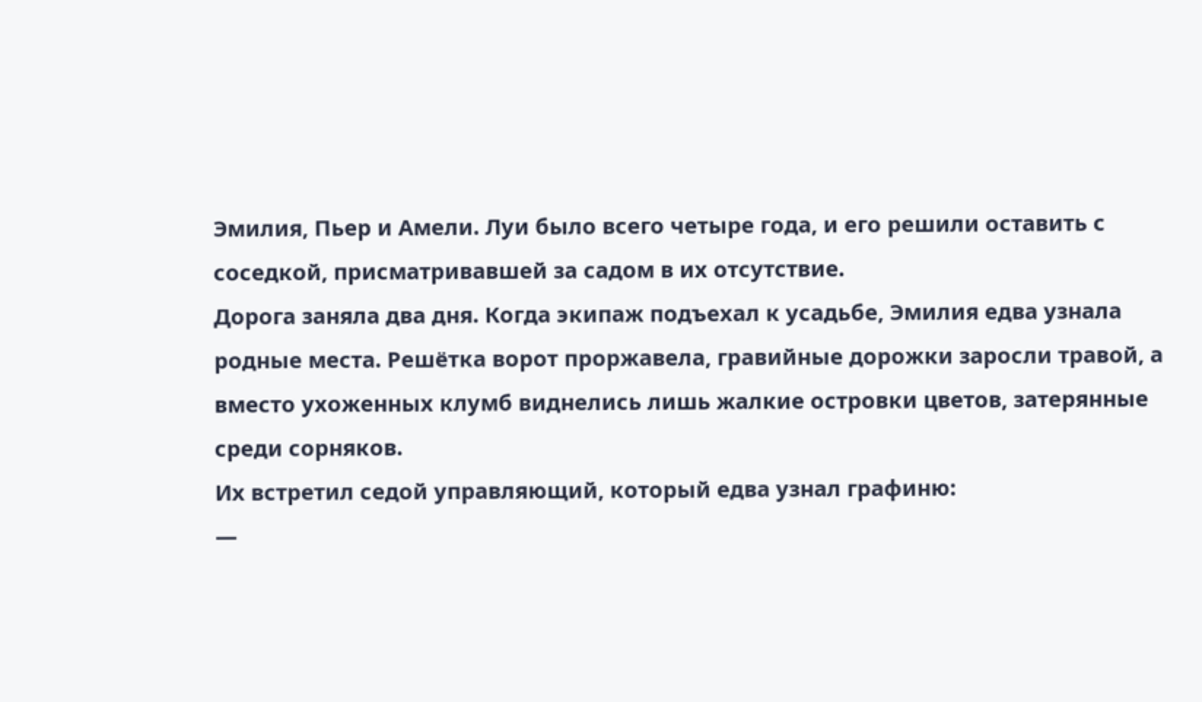Эмилия, Пьер и Амели. Луи было всего четыре года, и его решили оставить с соседкой, присматривавшей за садом в их отсутствие.
Дорога заняла два дня. Когда экипаж подъехал к усадьбе, Эмилия едва узнала родные места. Решётка ворот проржавела, гравийные дорожки заросли травой, а вместо ухоженных клумб виднелись лишь жалкие островки цветов, затерянные среди сорняков.
Их встретил седой управляющий, который едва узнал графиню:
—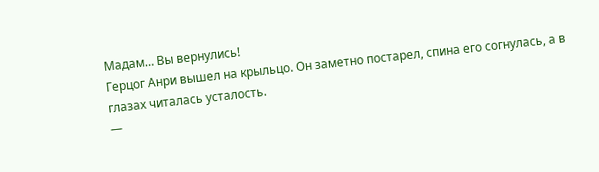Мадам… Вы вернулись!
Герцог Анри вышел на крыльцо. Он заметно постарел, спина его согнулась, а в глазах читалась усталость.
—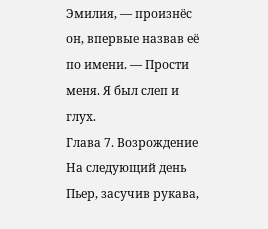Эмилия, — произнёс он, впервые назвав её по имени. — Прости меня. Я был слеп и глух.
Глава 7. Возрождение
На следующий день Пьер, засучив рукава,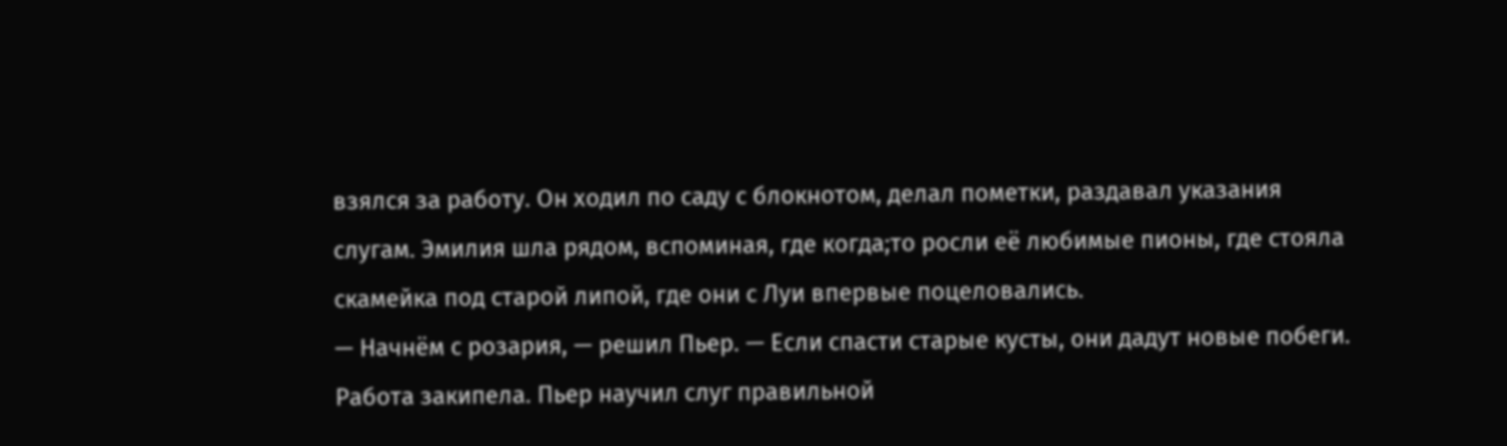взялся за работу. Он ходил по саду с блокнотом, делал пометки, раздавал указания слугам. Эмилия шла рядом, вспоминая, где когда;то росли её любимые пионы, где стояла скамейка под старой липой, где они с Луи впервые поцеловались.
— Начнём с розария, — решил Пьер. — Если спасти старые кусты, они дадут новые побеги.
Работа закипела. Пьер научил слуг правильной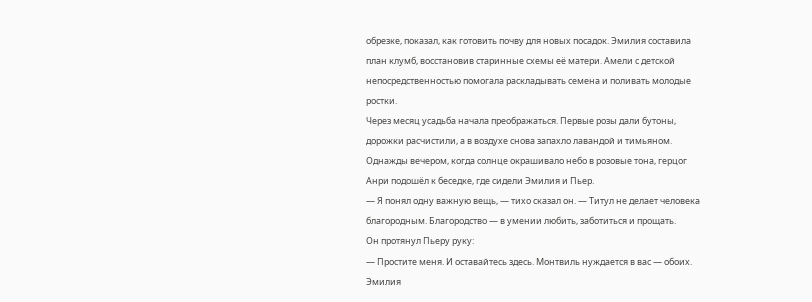обрезке, показал, как готовить почву для новых посадок. Эмилия составила план клумб, восстановив старинные схемы её матери. Амели с детской непосредственностью помогала раскладывать семена и поливать молодые ростки.
Через месяц усадьба начала преображаться. Первые розы дали бутоны, дорожки расчистили, а в воздухе снова запахло лавандой и тимьяном.
Однажды вечером, когда солнце окрашивало небо в розовые тона, герцог Анри подошёл к беседке, где сидели Эмилия и Пьер.
— Я понял одну важную вещь, — тихо сказал он. — Титул не делает человека благородным. Благородство — в умении любить, заботиться и прощать.
Он протянул Пьеру руку:
— Простите меня. И оставайтесь здесь. Монтвиль нуждается в вас — обоих.
Эмилия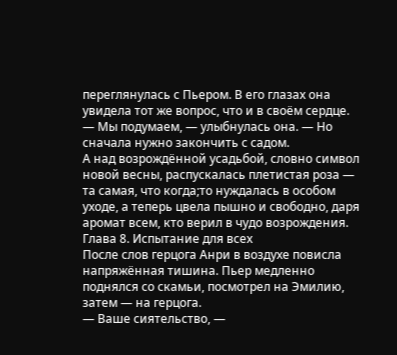переглянулась с Пьером. В его глазах она увидела тот же вопрос, что и в своём сердце.
— Мы подумаем, — улыбнулась она. — Но сначала нужно закончить с садом.
А над возрождённой усадьбой, словно символ новой весны, распускалась плетистая роза — та самая, что когда;то нуждалась в особом уходе, а теперь цвела пышно и свободно, даря аромат всем, кто верил в чудо возрождения.
Глава 8. Испытание для всех
После слов герцога Анри в воздухе повисла напряжённая тишина. Пьер медленно поднялся со скамьи, посмотрел на Эмилию, затем — на герцога.
— Ваше сиятельство, —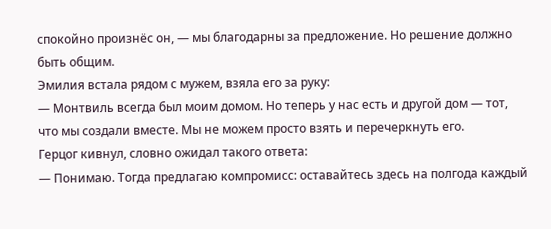спокойно произнёс он, — мы благодарны за предложение. Но решение должно быть общим.
Эмилия встала рядом с мужем, взяла его за руку:
— Монтвиль всегда был моим домом. Но теперь у нас есть и другой дом — тот, что мы создали вместе. Мы не можем просто взять и перечеркнуть его.
Герцог кивнул, словно ожидал такого ответа:
— Понимаю. Тогда предлагаю компромисс: оставайтесь здесь на полгода каждый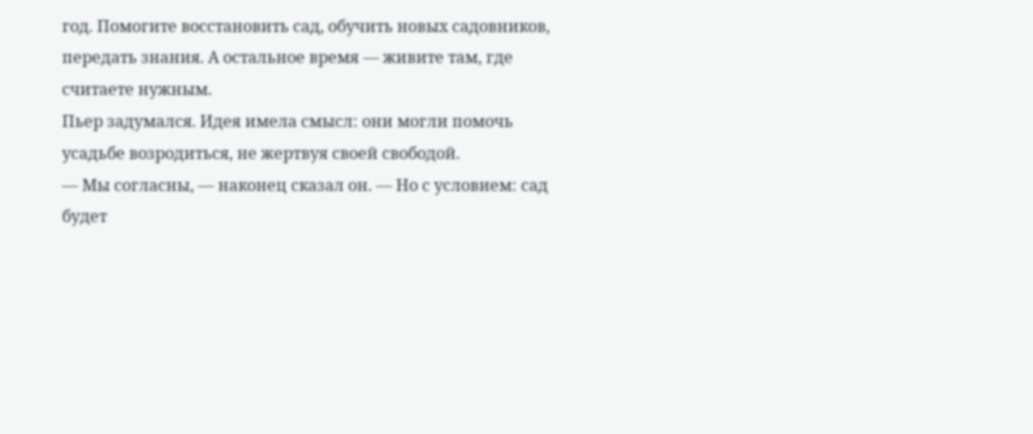год. Помогите восстановить сад, обучить новых садовников, передать знания. А остальное время — живите там, где считаете нужным.
Пьер задумался. Идея имела смысл: они могли помочь усадьбе возродиться, не жертвуя своей свободой.
— Мы согласны, — наконец сказал он. — Но с условием: сад будет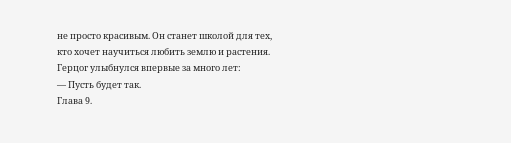не просто красивым. Он станет школой для тех, кто хочет научиться любить землю и растения.
Герцог улыбнулся впервые за много лет:
— Пусть будет так.
Глава 9.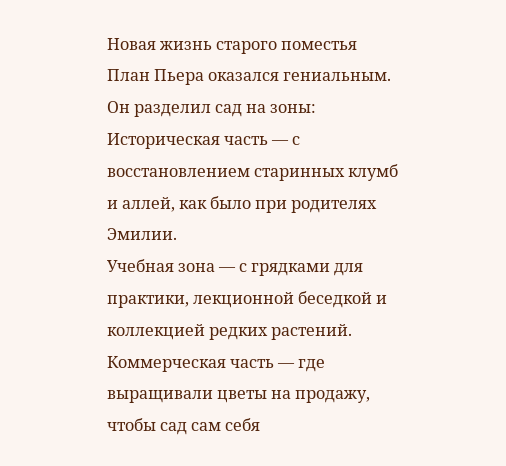Новая жизнь старого поместья
План Пьера оказался гениальным. Он разделил сад на зоны:
Историческая часть — с восстановлением старинных клумб и аллей, как было при родителях Эмилии.
Учебная зона — с грядками для практики, лекционной беседкой и коллекцией редких растений.
Коммерческая часть — где выращивали цветы на продажу, чтобы сад сам себя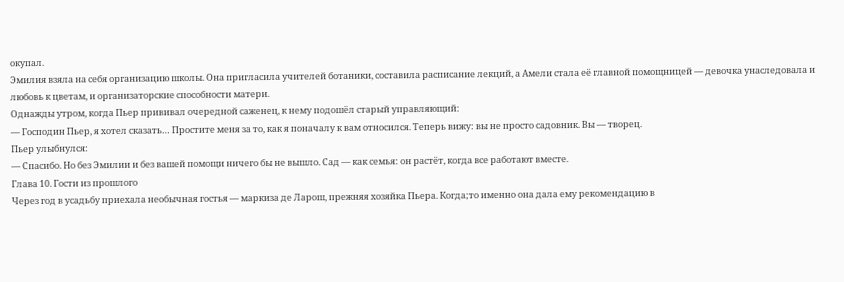окупал.
Эмилия взяла на себя организацию школы. Она пригласила учителей ботаники, составила расписание лекций, а Амели стала её главной помощницей — девочка унаследовала и любовь к цветам, и организаторские способности матери.
Однажды утром, когда Пьер прививал очередной саженец, к нему подошёл старый управляющий:
— Господин Пьер, я хотел сказать… Простите меня за то, как я поначалу к вам относился. Теперь вижу: вы не просто садовник. Вы — творец.
Пьер улыбнулся:
— Спасибо. Но без Эмилии и без вашей помощи ничего бы не вышло. Сад — как семья: он растёт, когда все работают вместе.
Глава 10. Гости из прошлого
Через год в усадьбу приехала необычная гостья — маркиза де Ларош, прежняя хозяйка Пьера. Когда;то именно она дала ему рекомендацию в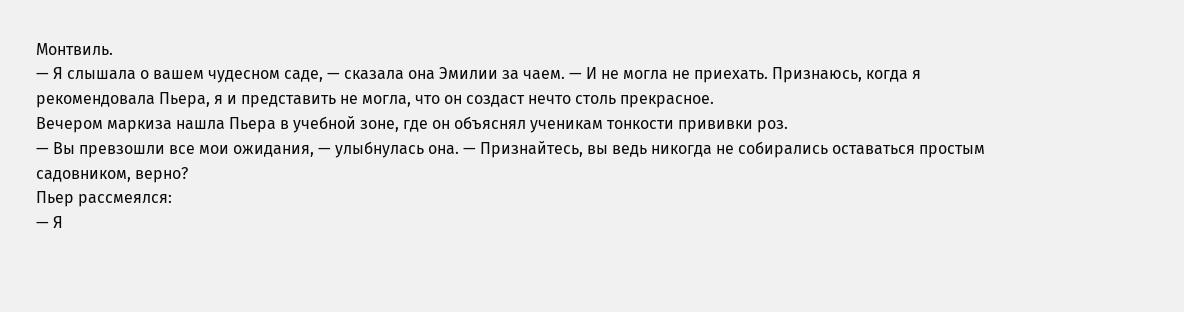Монтвиль.
— Я слышала о вашем чудесном саде, — сказала она Эмилии за чаем. — И не могла не приехать. Признаюсь, когда я рекомендовала Пьера, я и представить не могла, что он создаст нечто столь прекрасное.
Вечером маркиза нашла Пьера в учебной зоне, где он объяснял ученикам тонкости прививки роз.
— Вы превзошли все мои ожидания, — улыбнулась она. — Признайтесь, вы ведь никогда не собирались оставаться простым садовником, верно?
Пьер рассмеялся:
— Я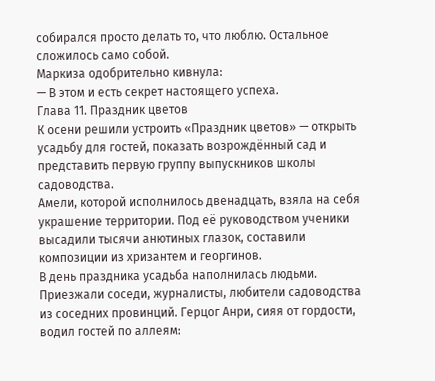собирался просто делать то, что люблю. Остальное сложилось само собой.
Маркиза одобрительно кивнула:
— В этом и есть секрет настоящего успеха.
Глава 11. Праздник цветов
К осени решили устроить «Праздник цветов» — открыть усадьбу для гостей, показать возрождённый сад и представить первую группу выпускников школы садоводства.
Амели, которой исполнилось двенадцать, взяла на себя украшение территории. Под её руководством ученики высадили тысячи анютиных глазок, составили композиции из хризантем и георгинов.
В день праздника усадьба наполнилась людьми. Приезжали соседи, журналисты, любители садоводства из соседних провинций. Герцог Анри, сияя от гордости, водил гостей по аллеям: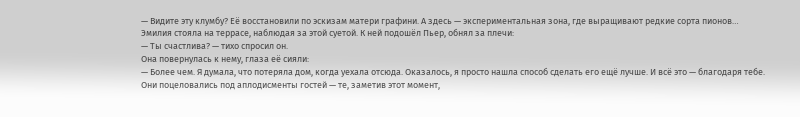— Видите эту клумбу? Её восстановили по эскизам матери графини. А здесь — экспериментальная зона, где выращивают редкие сорта пионов…
Эмилия стояла на террасе, наблюдая за этой суетой. К ней подошёл Пьер, обнял за плечи:
— Ты счастлива? — тихо спросил он.
Она повернулась к нему, глаза её сияли:
— Более чем. Я думала, что потеряла дом, когда уехала отсюда. Оказалось, я просто нашла способ сделать его ещё лучше. И всё это — благодаря тебе.
Они поцеловались под аплодисменты гостей — те, заметив этот момент,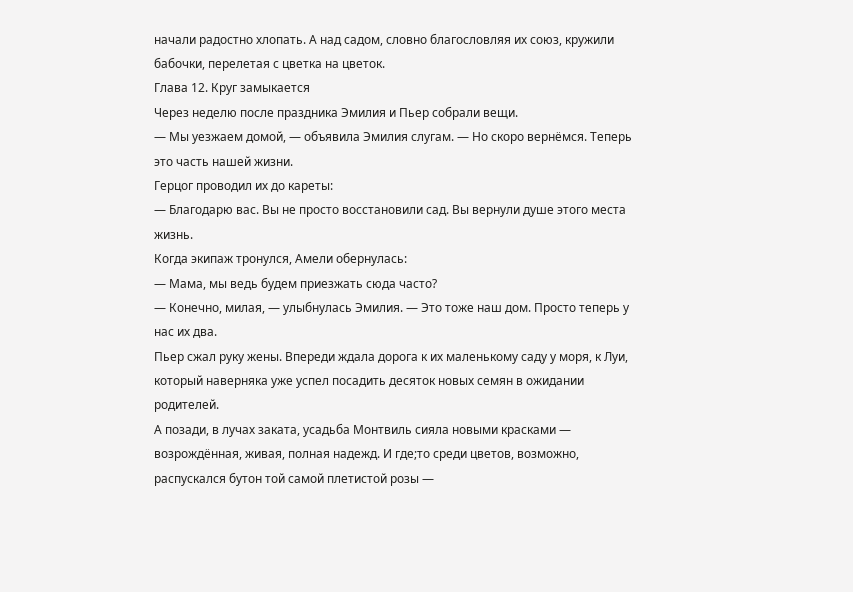начали радостно хлопать. А над садом, словно благословляя их союз, кружили бабочки, перелетая с цветка на цветок.
Глава 12. Круг замыкается
Через неделю после праздника Эмилия и Пьер собрали вещи.
— Мы уезжаем домой, — объявила Эмилия слугам. — Но скоро вернёмся. Теперь это часть нашей жизни.
Герцог проводил их до кареты:
— Благодарю вас. Вы не просто восстановили сад. Вы вернули душе этого места жизнь.
Когда экипаж тронулся, Амели обернулась:
— Мама, мы ведь будем приезжать сюда часто?
— Конечно, милая, — улыбнулась Эмилия. — Это тоже наш дом. Просто теперь у нас их два.
Пьер сжал руку жены. Впереди ждала дорога к их маленькому саду у моря, к Луи, который наверняка уже успел посадить десяток новых семян в ожидании родителей.
А позади, в лучах заката, усадьба Монтвиль сияла новыми красками — возрождённая, живая, полная надежд. И где;то среди цветов, возможно, распускался бутон той самой плетистой розы —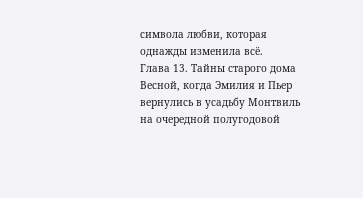символа любви, которая однажды изменила всё.
Глава 13. Тайны старого дома
Весной, когда Эмилия и Пьер вернулись в усадьбу Монтвиль на очередной полугодовой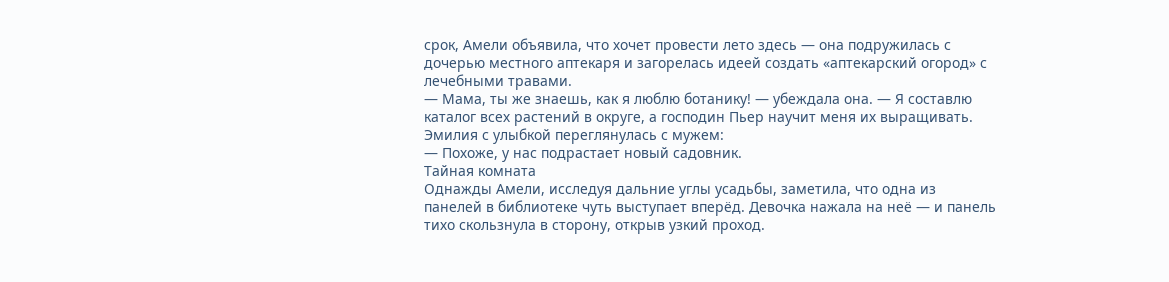срок, Амели объявила, что хочет провести лето здесь — она подружилась с дочерью местного аптекаря и загорелась идеей создать «аптекарский огород» с лечебными травами.
— Мама, ты же знаешь, как я люблю ботанику! — убеждала она. — Я составлю каталог всех растений в округе, а господин Пьер научит меня их выращивать.
Эмилия с улыбкой переглянулась с мужем:
— Похоже, у нас подрастает новый садовник.
Тайная комната
Однажды Амели, исследуя дальние углы усадьбы, заметила, что одна из панелей в библиотеке чуть выступает вперёд. Девочка нажала на неё — и панель тихо скользнула в сторону, открыв узкий проход.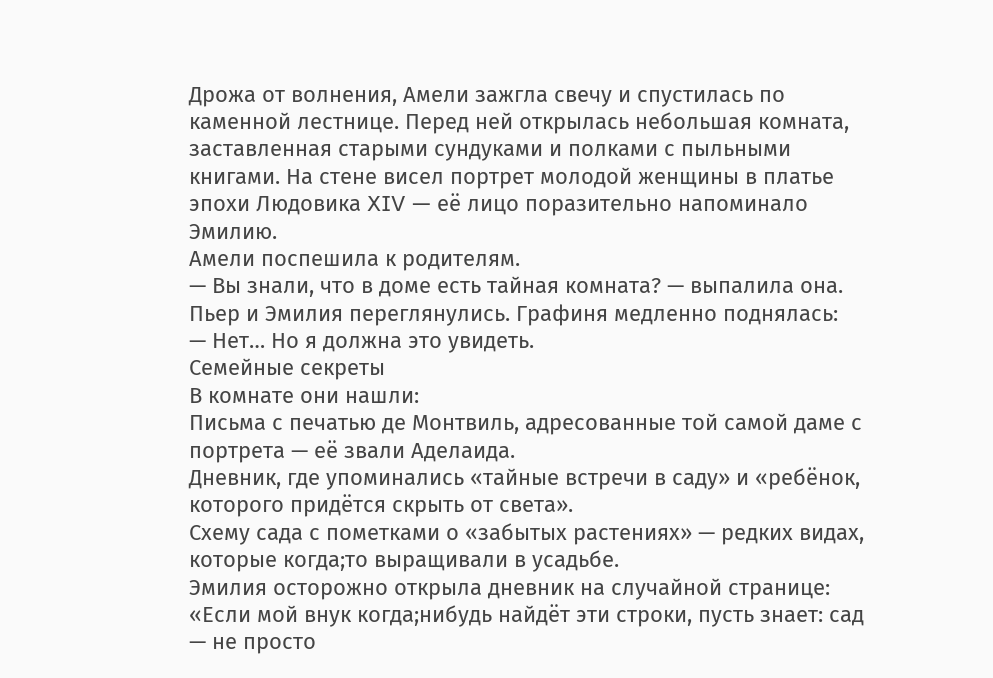Дрожа от волнения, Амели зажгла свечу и спустилась по каменной лестнице. Перед ней открылась небольшая комната, заставленная старыми сундуками и полками с пыльными книгами. На стене висел портрет молодой женщины в платье эпохи Людовика XIV — её лицо поразительно напоминало Эмилию.
Амели поспешила к родителям.
— Вы знали, что в доме есть тайная комната? — выпалила она.
Пьер и Эмилия переглянулись. Графиня медленно поднялась:
— Нет… Но я должна это увидеть.
Семейные секреты
В комнате они нашли:
Письма с печатью де Монтвиль, адресованные той самой даме с портрета — её звали Аделаида.
Дневник, где упоминались «тайные встречи в саду» и «ребёнок, которого придётся скрыть от света».
Схему сада с пометками о «забытых растениях» — редких видах, которые когда;то выращивали в усадьбе.
Эмилия осторожно открыла дневник на случайной странице:
«Если мой внук когда;нибудь найдёт эти строки, пусть знает: сад — не просто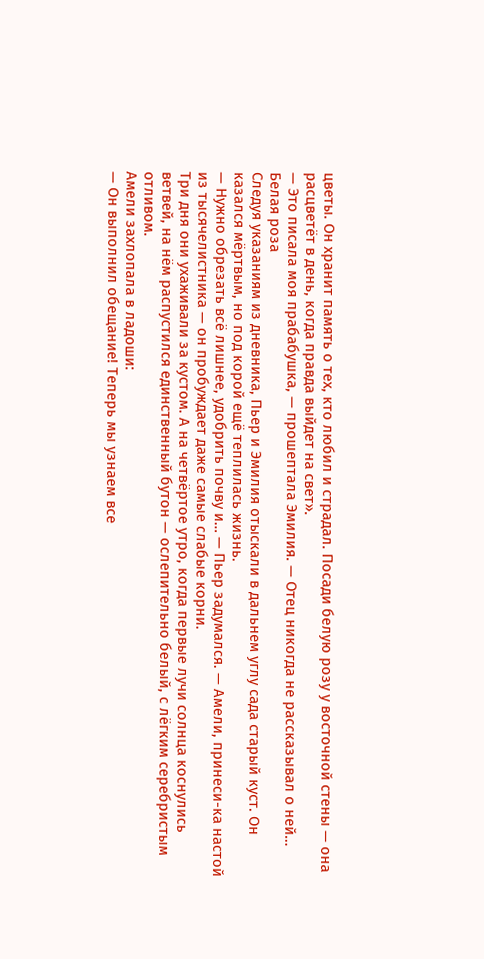цветы. Он хранит память о тех, кто любил и страдал. Посади белую розу у восточной стены — она расцветёт в день, когда правда выйдет на свет».
— Это писала моя прабабушка, — прошептала Эмилия. — Отец никогда не рассказывал о ней…
Белая роза
Следуя указаниям из дневника, Пьер и Эмилия отыскали в дальнем углу сада старый куст. Он казался мёртвым, но под корой ещё теплилась жизнь.
— Нужно обрезать всё лишнее, удобрить почву и… — Пьер задумался. — Амели, принеси-ка настой из тысячелистника — он пробуждает даже самые слабые корни.
Три дня они ухаживали за кустом. А на четвёртое утро, когда первые лучи солнца коснулись ветвей, на нём распустился единственный бутон — ослепительно белый, с лёгким серебристым отливом.
Амели захлопала в ладоши:
— Он выполнил обещание! Теперь мы узнаем все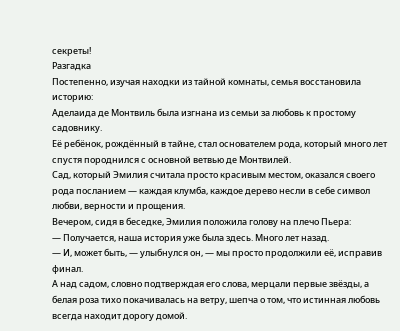секреты!
Разгадка
Постепенно, изучая находки из тайной комнаты, семья восстановила историю:
Аделаида де Монтвиль была изгнана из семьи за любовь к простому садовнику.
Её ребёнок, рождённый в тайне, стал основателем рода, который много лет спустя породнился с основной ветвью де Монтвилей.
Сад, который Эмилия считала просто красивым местом, оказался своего рода посланием — каждая клумба, каждое дерево несли в себе символ любви, верности и прощения.
Вечером, сидя в беседке, Эмилия положила голову на плечо Пьера:
— Получается, наша история уже была здесь. Много лет назад.
— И, может быть, — улыбнулся он, — мы просто продолжили её, исправив финал.
А над садом, словно подтверждая его слова, мерцали первые звёзды, а белая роза тихо покачивалась на ветру, шепча о том, что истинная любовь всегда находит дорогу домой.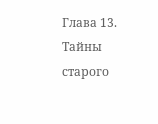Глава 13. Тайны старого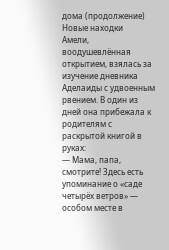дома (продолжение)
Новые находки
Амели, воодушевлённая открытием, взялась за изучение дневника Аделаиды с удвоенным рвением. В один из дней она прибежала к родителям с раскрытой книгой в руках:
— Мама, папа, смотрите! Здесь есть упоминание о «саде четырёх ветров» — особом месте в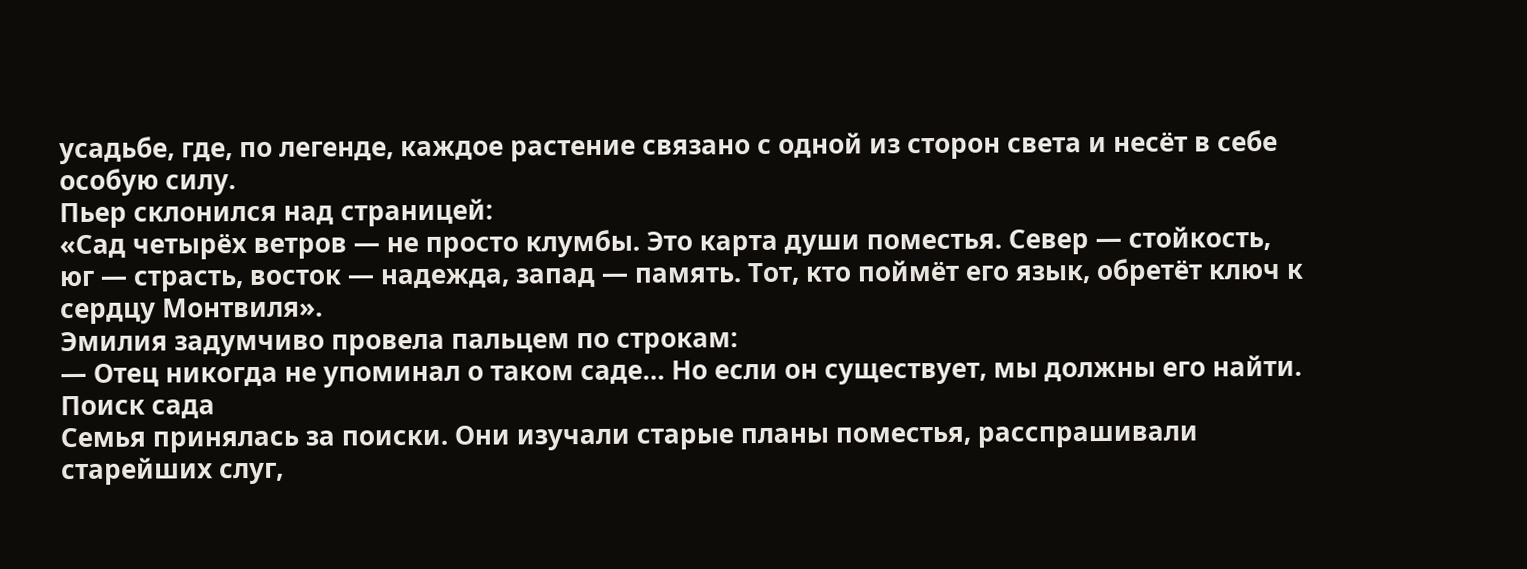усадьбе, где, по легенде, каждое растение связано с одной из сторон света и несёт в себе особую силу.
Пьер склонился над страницей:
«Сад четырёх ветров — не просто клумбы. Это карта души поместья. Север — стойкость, юг — страсть, восток — надежда, запад — память. Тот, кто поймёт его язык, обретёт ключ к сердцу Монтвиля».
Эмилия задумчиво провела пальцем по строкам:
— Отец никогда не упоминал о таком саде… Но если он существует, мы должны его найти.
Поиск сада
Семья принялась за поиски. Они изучали старые планы поместья, расспрашивали старейших слуг,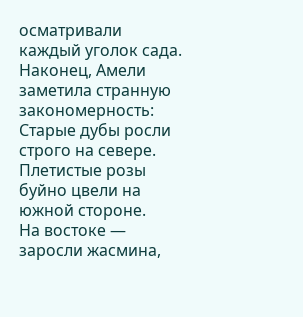осматривали каждый уголок сада. Наконец, Амели заметила странную закономерность:
Старые дубы росли строго на севере.
Плетистые розы буйно цвели на южной стороне.
На востоке — заросли жасмина,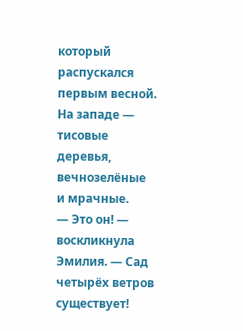который распускался первым весной.
На западе — тисовые деревья, вечнозелёные и мрачные.
— Это он! — воскликнула Эмилия. — Сад четырёх ветров существует!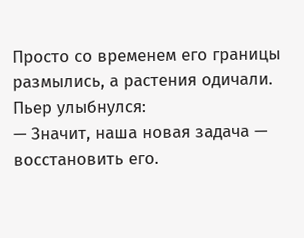Просто со временем его границы размылись, а растения одичали.
Пьер улыбнулся:
— Значит, наша новая задача — восстановить его.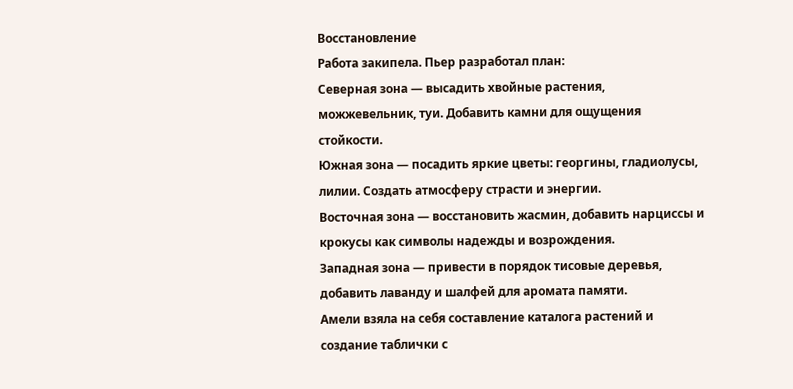Восстановление
Работа закипела. Пьер разработал план:
Северная зона — высадить хвойные растения, можжевельник, туи. Добавить камни для ощущения стойкости.
Южная зона — посадить яркие цветы: георгины, гладиолусы, лилии. Создать атмосферу страсти и энергии.
Восточная зона — восстановить жасмин, добавить нарциссы и крокусы как символы надежды и возрождения.
Западная зона — привести в порядок тисовые деревья, добавить лаванду и шалфей для аромата памяти.
Амели взяла на себя составление каталога растений и создание таблички с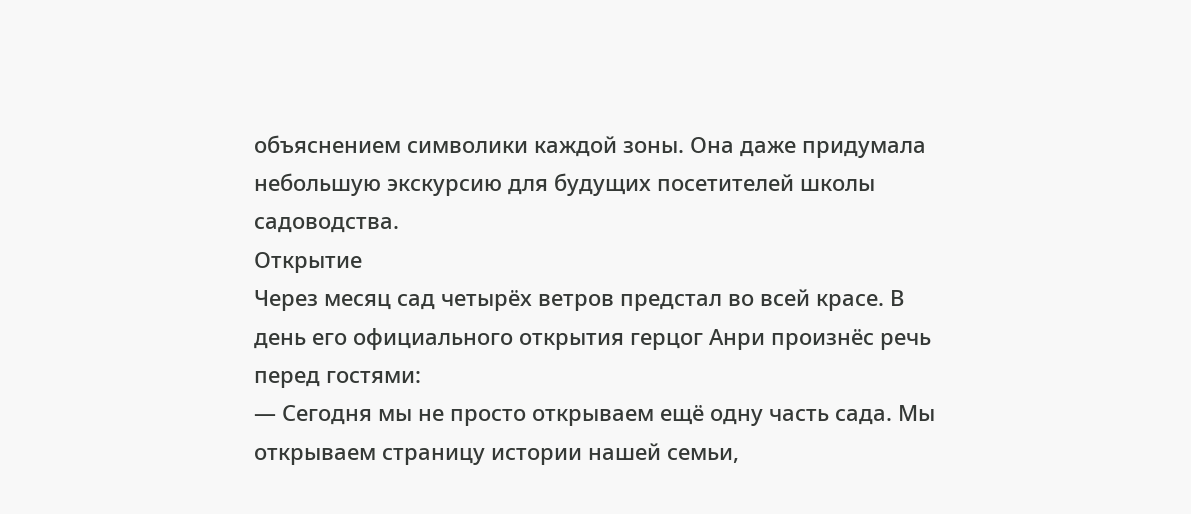объяснением символики каждой зоны. Она даже придумала небольшую экскурсию для будущих посетителей школы садоводства.
Открытие
Через месяц сад четырёх ветров предстал во всей красе. В день его официального открытия герцог Анри произнёс речь перед гостями:
— Сегодня мы не просто открываем ещё одну часть сада. Мы открываем страницу истории нашей семьи,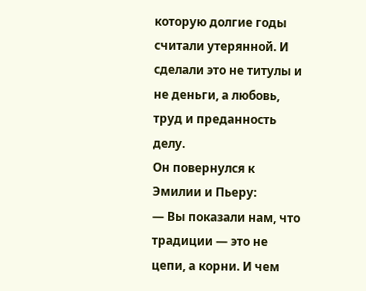которую долгие годы считали утерянной. И сделали это не титулы и не деньги, а любовь, труд и преданность делу.
Он повернулся к Эмилии и Пьеру:
— Вы показали нам, что традиции — это не цепи, а корни. И чем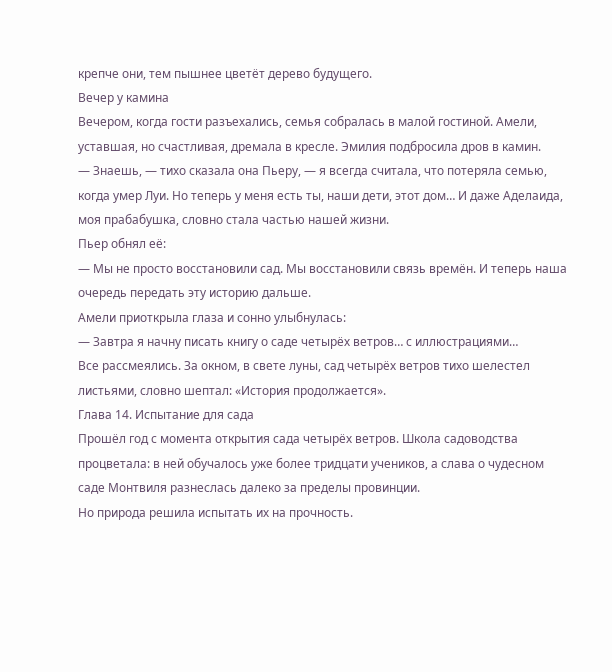крепче они, тем пышнее цветёт дерево будущего.
Вечер у камина
Вечером, когда гости разъехались, семья собралась в малой гостиной. Амели, уставшая, но счастливая, дремала в кресле. Эмилия подбросила дров в камин.
— Знаешь, — тихо сказала она Пьеру, — я всегда считала, что потеряла семью, когда умер Луи. Но теперь у меня есть ты, наши дети, этот дом… И даже Аделаида, моя прабабушка, словно стала частью нашей жизни.
Пьер обнял её:
— Мы не просто восстановили сад. Мы восстановили связь времён. И теперь наша очередь передать эту историю дальше.
Амели приоткрыла глаза и сонно улыбнулась:
— Завтра я начну писать книгу о саде четырёх ветров… с иллюстрациями…
Все рассмеялись. За окном, в свете луны, сад четырёх ветров тихо шелестел листьями, словно шептал: «История продолжается».
Глава 14. Испытание для сада
Прошёл год с момента открытия сада четырёх ветров. Школа садоводства процветала: в ней обучалось уже более тридцати учеников, а слава о чудесном саде Монтвиля разнеслась далеко за пределы провинции.
Но природа решила испытать их на прочность.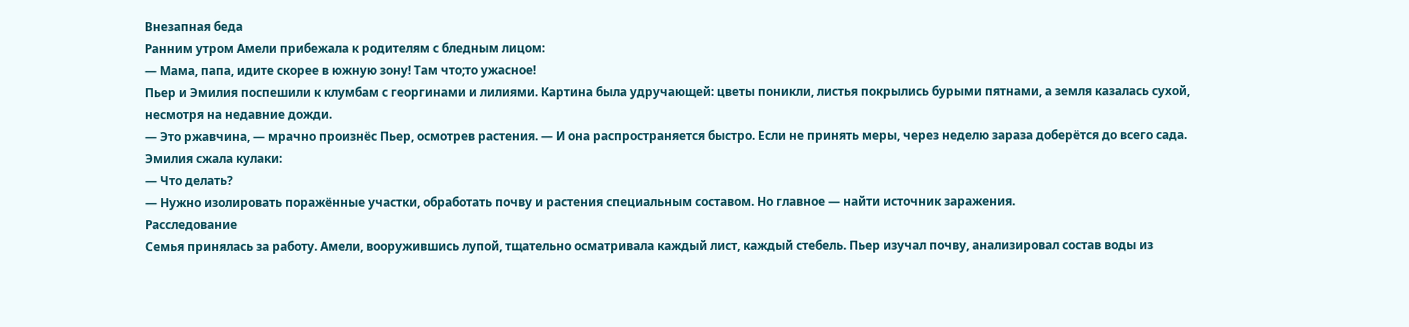Внезапная беда
Ранним утром Амели прибежала к родителям с бледным лицом:
— Мама, папа, идите скорее в южную зону! Там что;то ужасное!
Пьер и Эмилия поспешили к клумбам с георгинами и лилиями. Картина была удручающей: цветы поникли, листья покрылись бурыми пятнами, а земля казалась сухой, несмотря на недавние дожди.
— Это ржавчина, — мрачно произнёс Пьер, осмотрев растения. — И она распространяется быстро. Если не принять меры, через неделю зараза доберётся до всего сада.
Эмилия сжала кулаки:
— Что делать?
— Нужно изолировать поражённые участки, обработать почву и растения специальным составом. Но главное — найти источник заражения.
Расследование
Семья принялась за работу. Амели, вооружившись лупой, тщательно осматривала каждый лист, каждый стебель. Пьер изучал почву, анализировал состав воды из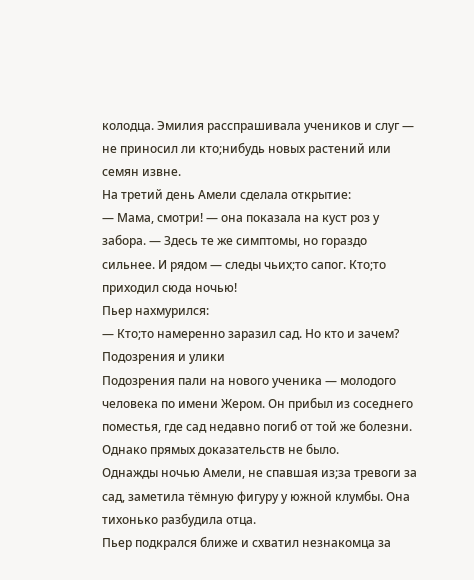колодца. Эмилия расспрашивала учеников и слуг — не приносил ли кто;нибудь новых растений или семян извне.
На третий день Амели сделала открытие:
— Мама, смотри! — она показала на куст роз у забора. — Здесь те же симптомы, но гораздо сильнее. И рядом — следы чьих;то сапог. Кто;то приходил сюда ночью!
Пьер нахмурился:
— Кто;то намеренно заразил сад. Но кто и зачем?
Подозрения и улики
Подозрения пали на нового ученика — молодого человека по имени Жером. Он прибыл из соседнего поместья, где сад недавно погиб от той же болезни. Однако прямых доказательств не было.
Однажды ночью Амели, не спавшая из;за тревоги за сад, заметила тёмную фигуру у южной клумбы. Она тихонько разбудила отца.
Пьер подкрался ближе и схватил незнакомца за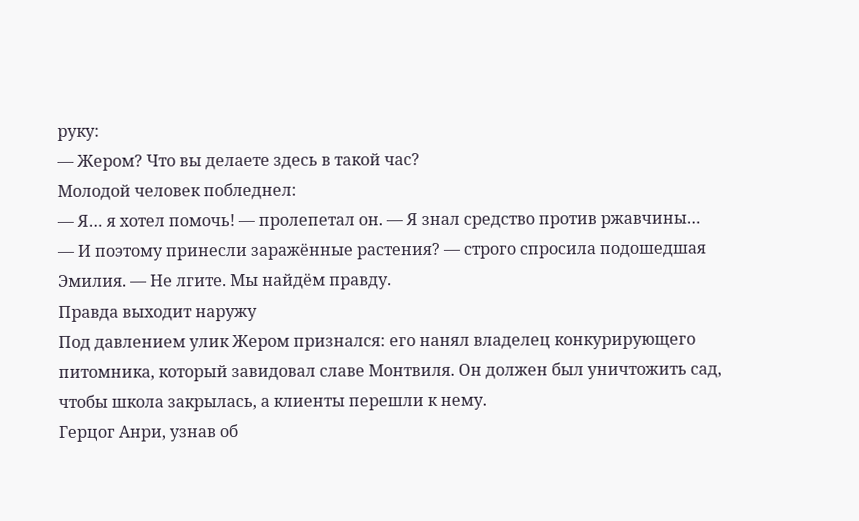руку:
— Жером? Что вы делаете здесь в такой час?
Молодой человек побледнел:
— Я… я хотел помочь! — пролепетал он. — Я знал средство против ржавчины…
— И поэтому принесли заражённые растения? — строго спросила подошедшая Эмилия. — Не лгите. Мы найдём правду.
Правда выходит наружу
Под давлением улик Жером признался: его нанял владелец конкурирующего питомника, который завидовал славе Монтвиля. Он должен был уничтожить сад, чтобы школа закрылась, а клиенты перешли к нему.
Герцог Анри, узнав об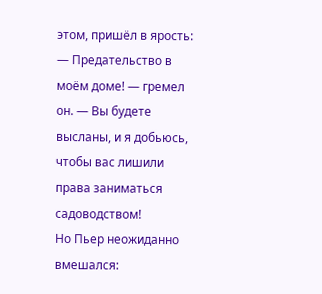этом, пришёл в ярость:
— Предательство в моём доме! — гремел он. — Вы будете высланы, и я добьюсь, чтобы вас лишили права заниматься садоводством!
Но Пьер неожиданно вмешался: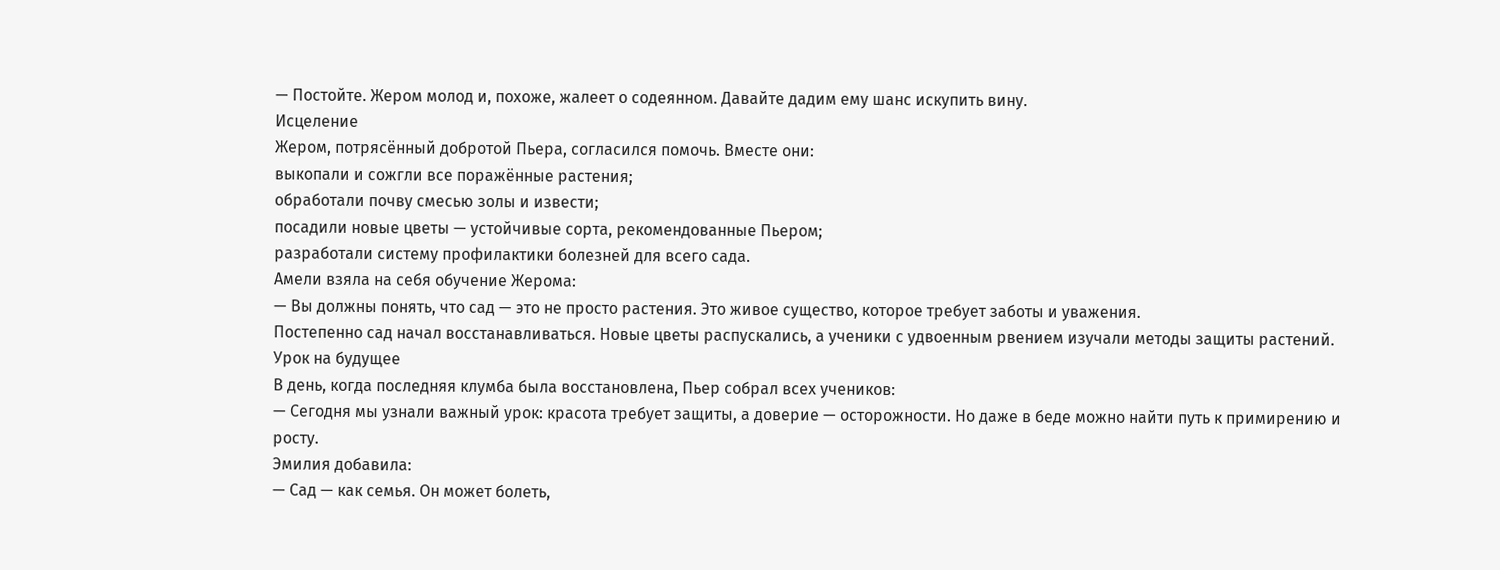— Постойте. Жером молод и, похоже, жалеет о содеянном. Давайте дадим ему шанс искупить вину.
Исцеление
Жером, потрясённый добротой Пьера, согласился помочь. Вместе они:
выкопали и сожгли все поражённые растения;
обработали почву смесью золы и извести;
посадили новые цветы — устойчивые сорта, рекомендованные Пьером;
разработали систему профилактики болезней для всего сада.
Амели взяла на себя обучение Жерома:
— Вы должны понять, что сад — это не просто растения. Это живое существо, которое требует заботы и уважения.
Постепенно сад начал восстанавливаться. Новые цветы распускались, а ученики с удвоенным рвением изучали методы защиты растений.
Урок на будущее
В день, когда последняя клумба была восстановлена, Пьер собрал всех учеников:
— Сегодня мы узнали важный урок: красота требует защиты, а доверие — осторожности. Но даже в беде можно найти путь к примирению и росту.
Эмилия добавила:
— Сад — как семья. Он может болеть,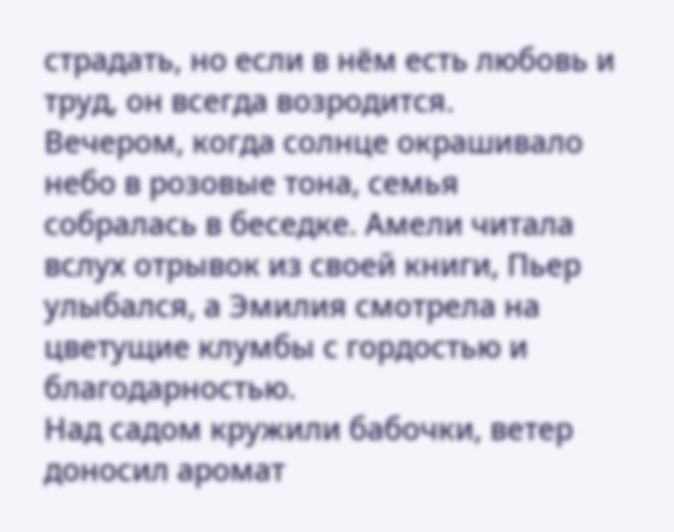страдать, но если в нём есть любовь и труд, он всегда возродится.
Вечером, когда солнце окрашивало небо в розовые тона, семья собралась в беседке. Амели читала вслух отрывок из своей книги, Пьер улыбался, а Эмилия смотрела на цветущие клумбы с гордостью и благодарностью.
Над садом кружили бабочки, ветер доносил аромат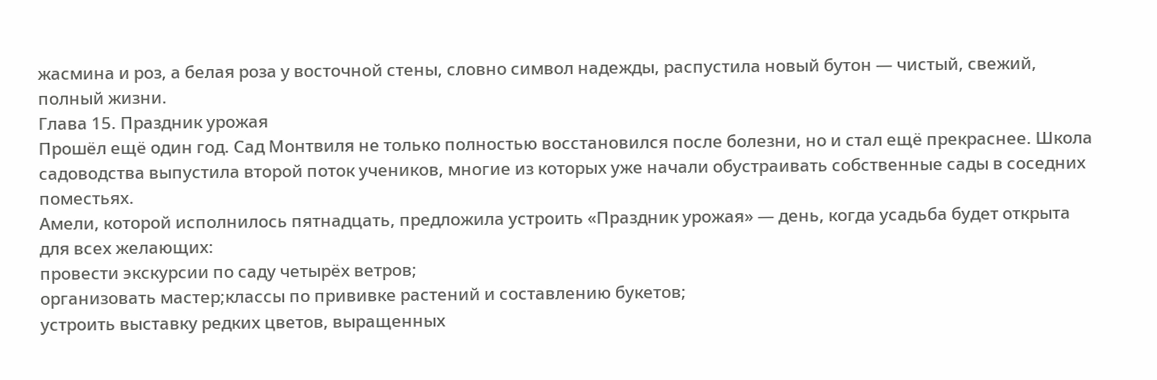жасмина и роз, а белая роза у восточной стены, словно символ надежды, распустила новый бутон — чистый, свежий, полный жизни.
Глава 15. Праздник урожая
Прошёл ещё один год. Сад Монтвиля не только полностью восстановился после болезни, но и стал ещё прекраснее. Школа садоводства выпустила второй поток учеников, многие из которых уже начали обустраивать собственные сады в соседних поместьях.
Амели, которой исполнилось пятнадцать, предложила устроить «Праздник урожая» — день, когда усадьба будет открыта для всех желающих:
провести экскурсии по саду четырёх ветров;
организовать мастер;классы по прививке растений и составлению букетов;
устроить выставку редких цветов, выращенных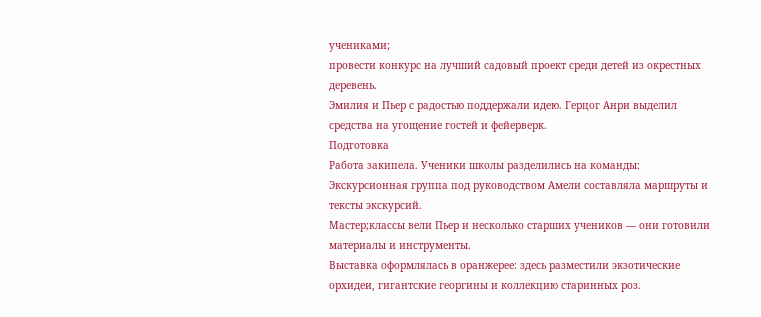учениками;
провести конкурс на лучший садовый проект среди детей из окрестных деревень.
Эмилия и Пьер с радостью поддержали идею. Герцог Анри выделил средства на угощение гостей и фейерверк.
Подготовка
Работа закипела. Ученики школы разделились на команды:
Экскурсионная группа под руководством Амели составляла маршруты и тексты экскурсий.
Мастер;классы вели Пьер и несколько старших учеников — они готовили материалы и инструменты.
Выставка оформлялась в оранжерее: здесь разместили экзотические орхидеи, гигантские георгины и коллекцию старинных роз.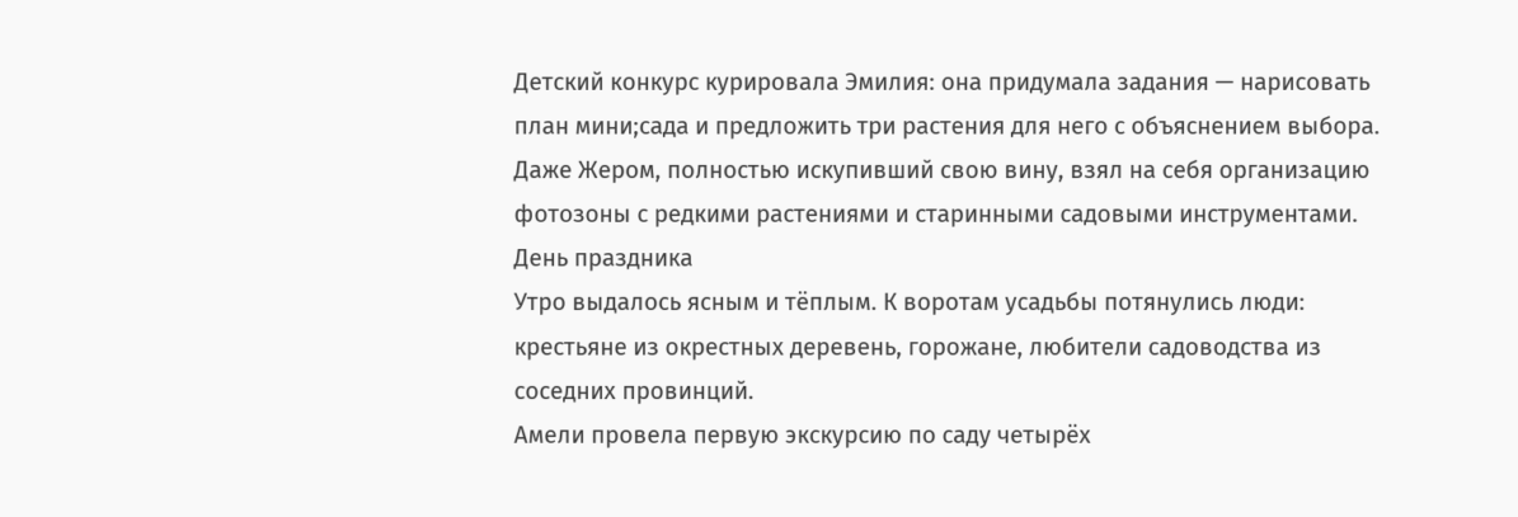Детский конкурс курировала Эмилия: она придумала задания — нарисовать план мини;сада и предложить три растения для него с объяснением выбора.
Даже Жером, полностью искупивший свою вину, взял на себя организацию фотозоны с редкими растениями и старинными садовыми инструментами.
День праздника
Утро выдалось ясным и тёплым. К воротам усадьбы потянулись люди: крестьяне из окрестных деревень, горожане, любители садоводства из соседних провинций.
Амели провела первую экскурсию по саду четырёх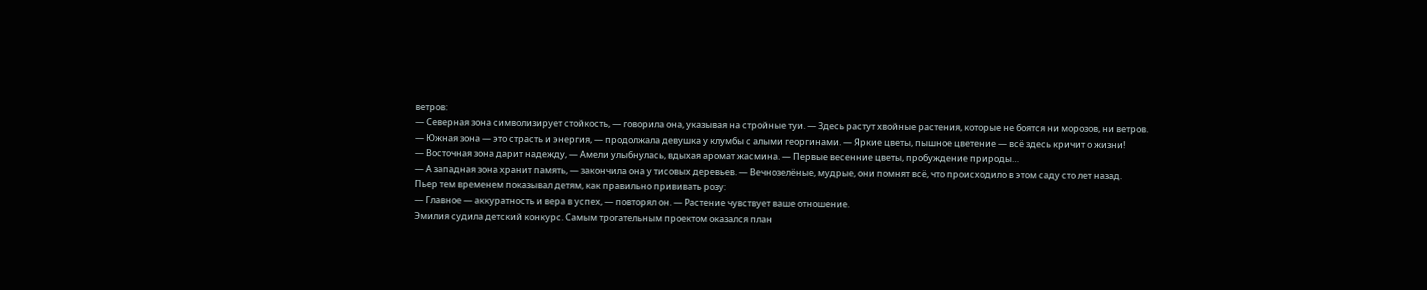ветров:
— Северная зона символизирует стойкость, — говорила она, указывая на стройные туи. — Здесь растут хвойные растения, которые не боятся ни морозов, ни ветров.
— Южная зона — это страсть и энергия, — продолжала девушка у клумбы с алыми георгинами. — Яркие цветы, пышное цветение — всё здесь кричит о жизни!
— Восточная зона дарит надежду, — Амели улыбнулась, вдыхая аромат жасмина. — Первые весенние цветы, пробуждение природы…
— А западная зона хранит память, — закончила она у тисовых деревьев. — Вечнозелёные, мудрые, они помнят всё, что происходило в этом саду сто лет назад.
Пьер тем временем показывал детям, как правильно прививать розу:
— Главное — аккуратность и вера в успех, — повторял он. — Растение чувствует ваше отношение.
Эмилия судила детский конкурс. Самым трогательным проектом оказался план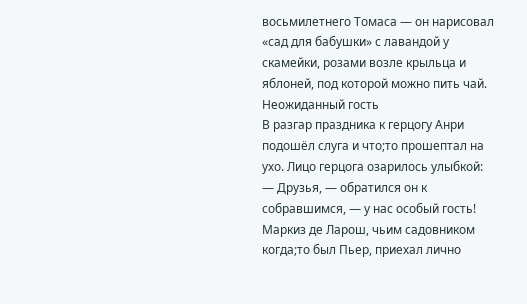восьмилетнего Томаса — он нарисовал «сад для бабушки» с лавандой у скамейки, розами возле крыльца и яблоней, под которой можно пить чай.
Неожиданный гость
В разгар праздника к герцогу Анри подошёл слуга и что;то прошептал на ухо. Лицо герцога озарилось улыбкой:
— Друзья, — обратился он к собравшимся, — у нас особый гость! Маркиз де Ларош, чьим садовником когда;то был Пьер, приехал лично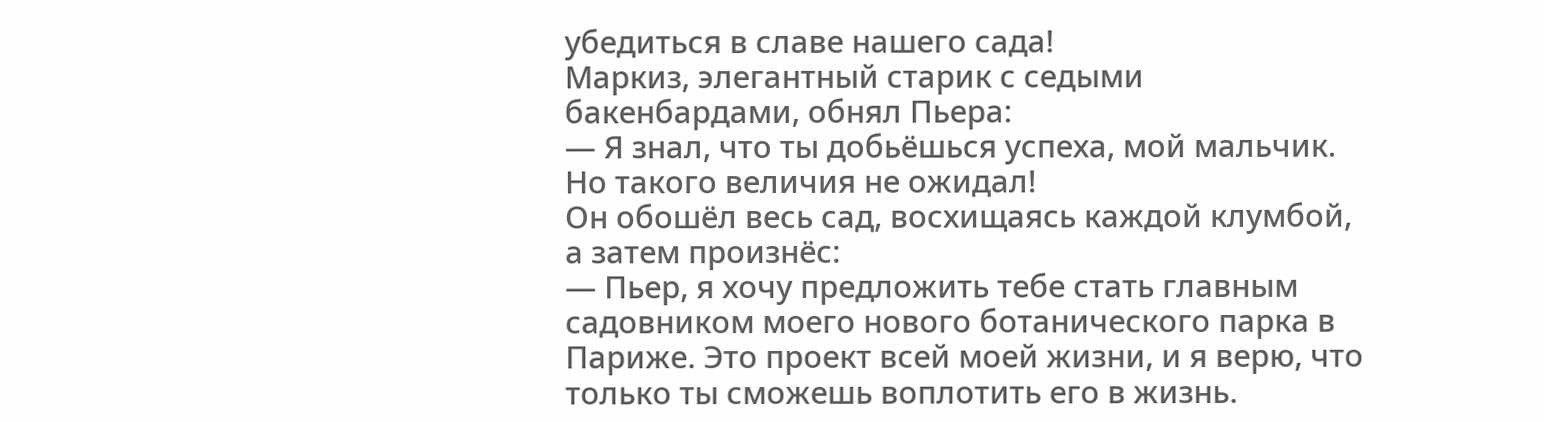убедиться в славе нашего сада!
Маркиз, элегантный старик с седыми бакенбардами, обнял Пьера:
— Я знал, что ты добьёшься успеха, мой мальчик. Но такого величия не ожидал!
Он обошёл весь сад, восхищаясь каждой клумбой, а затем произнёс:
— Пьер, я хочу предложить тебе стать главным садовником моего нового ботанического парка в Париже. Это проект всей моей жизни, и я верю, что только ты сможешь воплотить его в жизнь.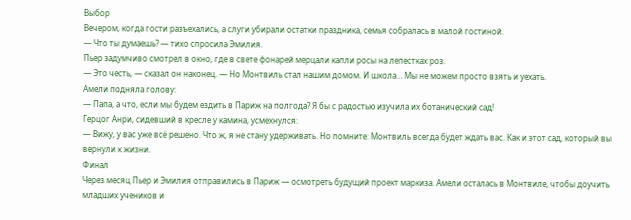Выбор
Вечером, когда гости разъехались, а слуги убирали остатки праздника, семья собралась в малой гостиной.
— Что ты думаешь? — тихо спросила Эмилия.
Пьер задумчиво смотрел в окно, где в свете фонарей мерцали капли росы на лепестках роз.
— Это честь, — сказал он наконец. — Но Монтвиль стал нашим домом. И школа… Мы не можем просто взять и уехать.
Амели подняла голову:
— Папа, а что, если мы будем ездить в Париж на полгода? Я бы с радостью изучила их ботанический сад!
Герцог Анри, сидевший в кресле у камина, усмехнулся:
— Вижу, у вас уже всё решено. Что ж, я не стану удерживать. Но помните: Монтвиль всегда будет ждать вас. Как и этот сад, который вы вернули к жизни.
Финал
Через месяц Пьер и Эмилия отправились в Париж — осмотреть будущий проект маркиза. Амели осталась в Монтвиле, чтобы доучить младших учеников и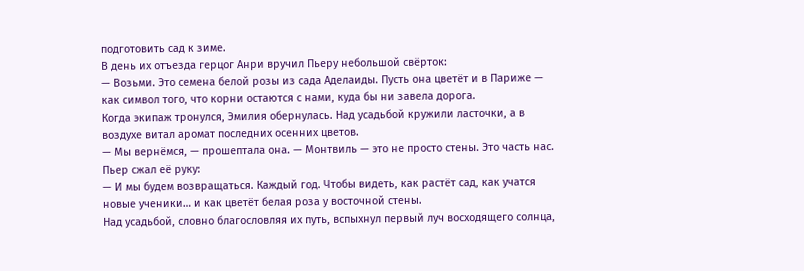подготовить сад к зиме.
В день их отъезда герцог Анри вручил Пьеру небольшой свёрток:
— Возьми. Это семена белой розы из сада Аделаиды. Пусть она цветёт и в Париже — как символ того, что корни остаются с нами, куда бы ни завела дорога.
Когда экипаж тронулся, Эмилия обернулась. Над усадьбой кружили ласточки, а в воздухе витал аромат последних осенних цветов.
— Мы вернёмся, — прошептала она. — Монтвиль — это не просто стены. Это часть нас.
Пьер сжал её руку:
— И мы будем возвращаться. Каждый год. Чтобы видеть, как растёт сад, как учатся новые ученики… и как цветёт белая роза у восточной стены.
Над усадьбой, словно благословляя их путь, вспыхнул первый луч восходящего солнца,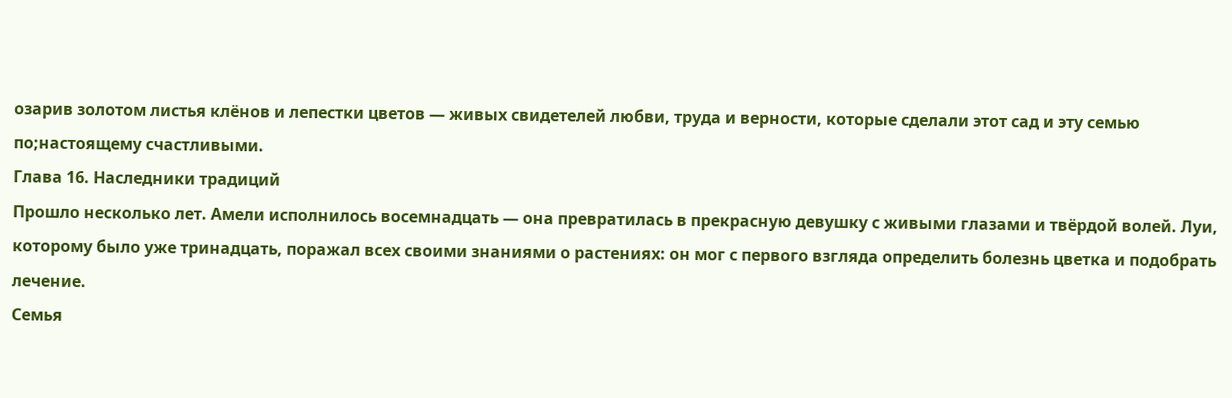озарив золотом листья клёнов и лепестки цветов — живых свидетелей любви, труда и верности, которые сделали этот сад и эту семью по;настоящему счастливыми.
Глава 16. Наследники традиций
Прошло несколько лет. Амели исполнилось восемнадцать — она превратилась в прекрасную девушку с живыми глазами и твёрдой волей. Луи, которому было уже тринадцать, поражал всех своими знаниями о растениях: он мог с первого взгляда определить болезнь цветка и подобрать лечение.
Семья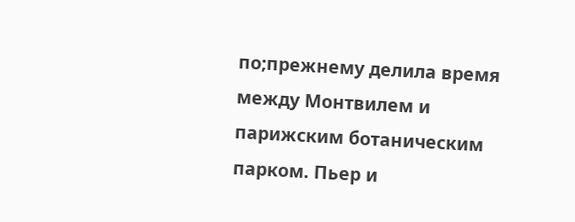по;прежнему делила время между Монтвилем и парижским ботаническим парком. Пьер и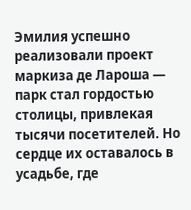Эмилия успешно реализовали проект маркиза де Лароша — парк стал гордостью столицы, привлекая тысячи посетителей. Но сердце их оставалось в усадьбе, где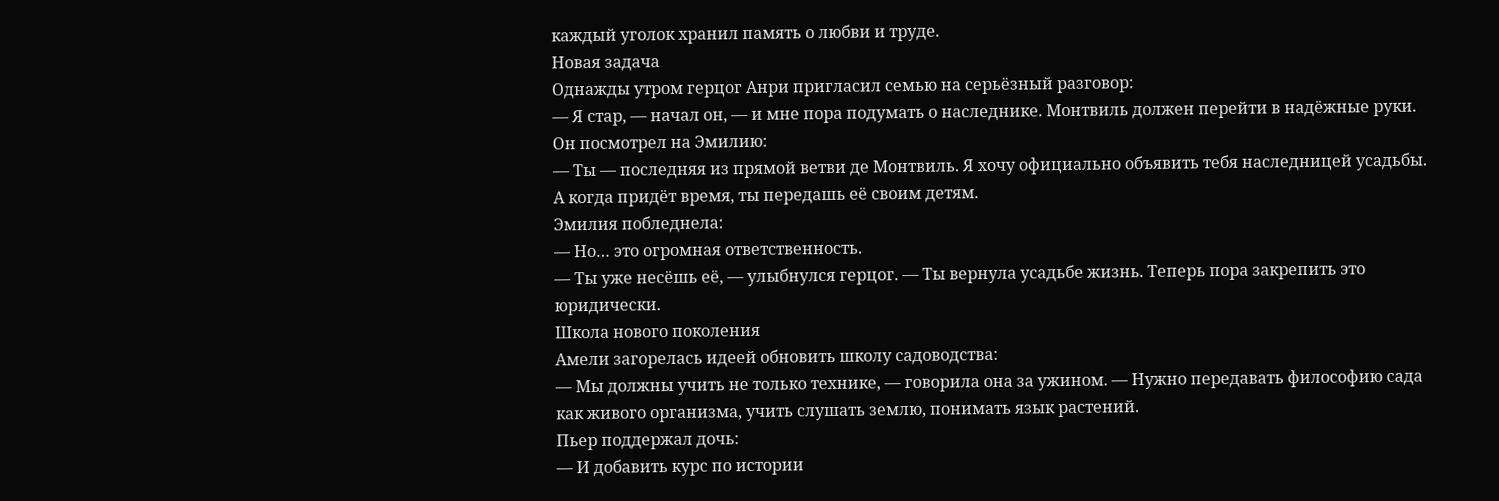каждый уголок хранил память о любви и труде.
Новая задача
Однажды утром герцог Анри пригласил семью на серьёзный разговор:
— Я стар, — начал он, — и мне пора подумать о наследнике. Монтвиль должен перейти в надёжные руки.
Он посмотрел на Эмилию:
— Ты — последняя из прямой ветви де Монтвиль. Я хочу официально объявить тебя наследницей усадьбы. А когда придёт время, ты передашь её своим детям.
Эмилия побледнела:
— Но… это огромная ответственность.
— Ты уже несёшь её, — улыбнулся герцог. — Ты вернула усадьбе жизнь. Теперь пора закрепить это юридически.
Школа нового поколения
Амели загорелась идеей обновить школу садоводства:
— Мы должны учить не только технике, — говорила она за ужином. — Нужно передавать философию сада как живого организма, учить слушать землю, понимать язык растений.
Пьер поддержал дочь:
— И добавить курс по истории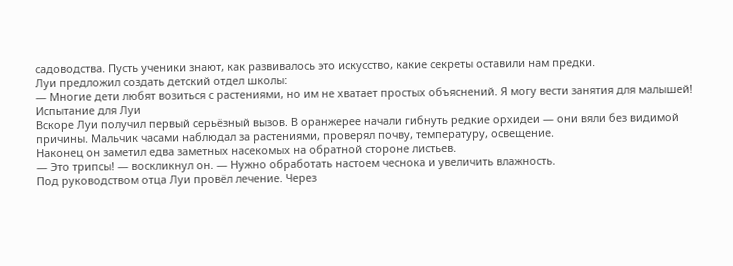садоводства. Пусть ученики знают, как развивалось это искусство, какие секреты оставили нам предки.
Луи предложил создать детский отдел школы:
— Многие дети любят возиться с растениями, но им не хватает простых объяснений. Я могу вести занятия для малышей!
Испытание для Луи
Вскоре Луи получил первый серьёзный вызов. В оранжерее начали гибнуть редкие орхидеи — они вяли без видимой причины. Мальчик часами наблюдал за растениями, проверял почву, температуру, освещение.
Наконец он заметил едва заметных насекомых на обратной стороне листьев.
— Это трипсы! — воскликнул он. — Нужно обработать настоем чеснока и увеличить влажность.
Под руководством отца Луи провёл лечение. Через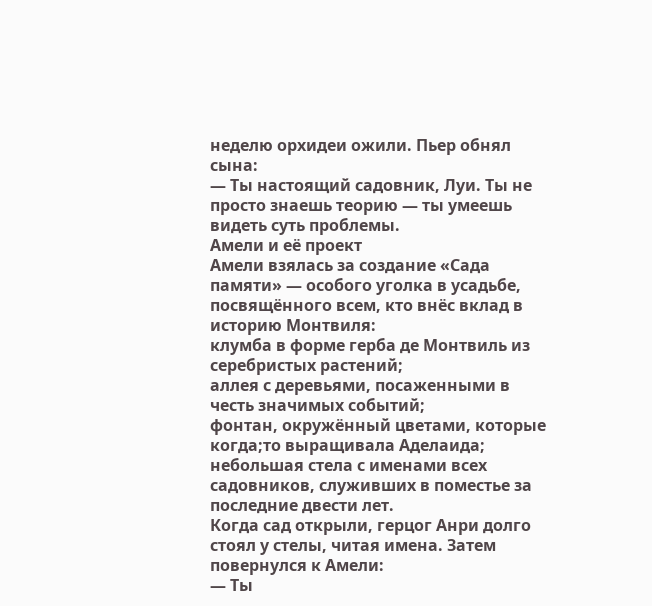неделю орхидеи ожили. Пьер обнял сына:
— Ты настоящий садовник, Луи. Ты не просто знаешь теорию — ты умеешь видеть суть проблемы.
Амели и её проект
Амели взялась за создание «Сада памяти» — особого уголка в усадьбе, посвящённого всем, кто внёс вклад в историю Монтвиля:
клумба в форме герба де Монтвиль из серебристых растений;
аллея с деревьями, посаженными в честь значимых событий;
фонтан, окружённый цветами, которые когда;то выращивала Аделаида;
небольшая стела с именами всех садовников, служивших в поместье за последние двести лет.
Когда сад открыли, герцог Анри долго стоял у стелы, читая имена. Затем повернулся к Амели:
— Ты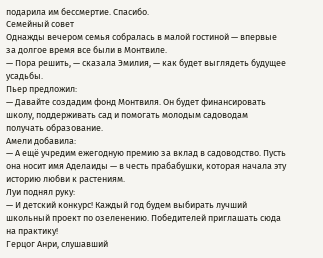подарила им бессмертие. Спасибо.
Семейный совет
Однажды вечером семья собралась в малой гостиной — впервые за долгое время все были в Монтвиле.
— Пора решить, — сказала Эмилия, — как будет выглядеть будущее усадьбы.
Пьер предложил:
— Давайте создадим фонд Монтвиля. Он будет финансировать школу, поддерживать сад и помогать молодым садоводам получать образование.
Амели добавила:
— А ещё учредим ежегодную премию за вклад в садоводство. Пусть она носит имя Аделаиды — в честь прабабушки, которая начала эту историю любви к растениям.
Луи поднял руку:
— И детский конкурс! Каждый год будем выбирать лучший школьный проект по озеленению. Победителей приглашать сюда на практику!
Герцог Анри, слушавший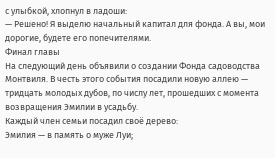с улыбкой, хлопнул в ладоши:
— Решено! Я выделю начальный капитал для фонда. А вы, мои дорогие, будете его попечителями.
Финал главы
На следующий день объявили о создании Фонда садоводства Монтвиля. В честь этого события посадили новую аллею — тридцать молодых дубов, по числу лет, прошедших с момента возвращения Эмилии в усадьбу.
Каждый член семьи посадил своё дерево:
Эмилия — в память о муже Луи;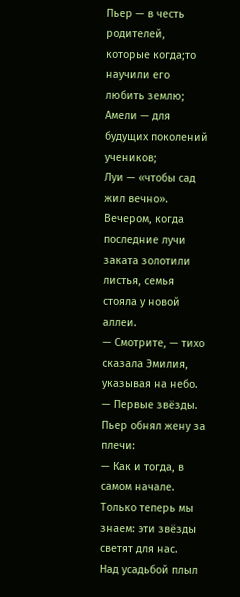Пьер — в честь родителей, которые когда;то научили его любить землю;
Амели — для будущих поколений учеников;
Луи — «чтобы сад жил вечно».
Вечером, когда последние лучи заката золотили листья, семья стояла у новой аллеи.
— Смотрите, — тихо сказала Эмилия, указывая на небо. — Первые звёзды.
Пьер обнял жену за плечи:
— Как и тогда, в самом начале. Только теперь мы знаем: эти звёзды светят для нас.
Над усадьбой плыл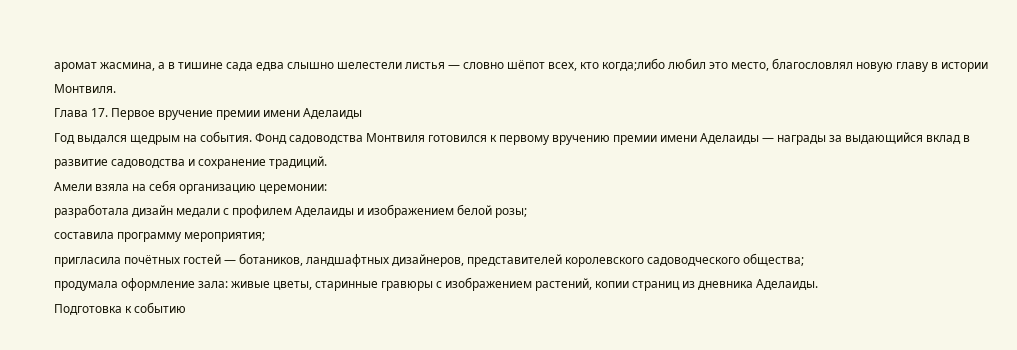аромат жасмина, а в тишине сада едва слышно шелестели листья — словно шёпот всех, кто когда;либо любил это место, благословлял новую главу в истории Монтвиля.
Глава 17. Первое вручение премии имени Аделаиды
Год выдался щедрым на события. Фонд садоводства Монтвиля готовился к первому вручению премии имени Аделаиды — награды за выдающийся вклад в развитие садоводства и сохранение традиций.
Амели взяла на себя организацию церемонии:
разработала дизайн медали с профилем Аделаиды и изображением белой розы;
составила программу мероприятия;
пригласила почётных гостей — ботаников, ландшафтных дизайнеров, представителей королевского садоводческого общества;
продумала оформление зала: живые цветы, старинные гравюры с изображением растений, копии страниц из дневника Аделаиды.
Подготовка к событию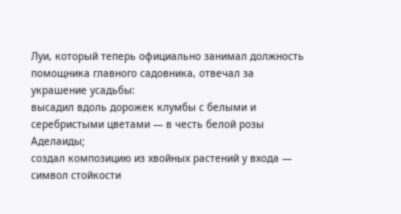Луи, который теперь официально занимал должность помощника главного садовника, отвечал за украшение усадьбы:
высадил вдоль дорожек клумбы с белыми и серебристыми цветами — в честь белой розы Аделаиды;
создал композицию из хвойных растений у входа — символ стойкости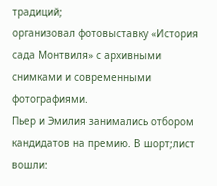традиций;
организовал фотовыставку «История сада Монтвиля» с архивными снимками и современными фотографиями.
Пьер и Эмилия занимались отбором кандидатов на премию. В шорт;лист вошли: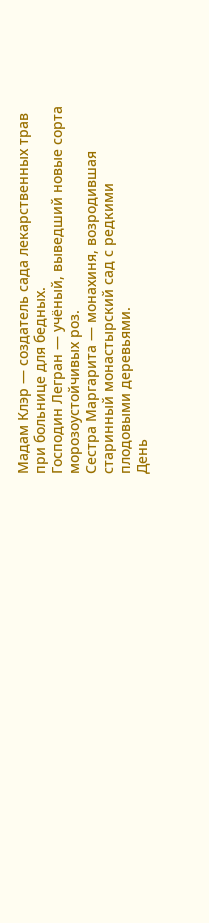Мадам Клэр — создатель сада лекарственных трав при больнице для бедных.
Господин Легран — учёный, выведший новые сорта морозоустойчивых роз.
Сестра Маргарита — монахиня, возродившая старинный монастырский сад с редкими плодовыми деревьями.
День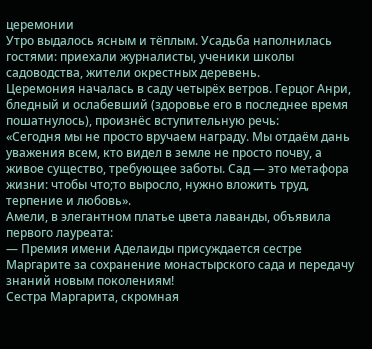церемонии
Утро выдалось ясным и тёплым. Усадьба наполнилась гостями: приехали журналисты, ученики школы садоводства, жители окрестных деревень.
Церемония началась в саду четырёх ветров. Герцог Анри, бледный и ослабевший (здоровье его в последнее время пошатнулось), произнёс вступительную речь:
«Сегодня мы не просто вручаем награду. Мы отдаём дань уважения всем, кто видел в земле не просто почву, а живое существо, требующее заботы. Сад — это метафора жизни: чтобы что;то выросло, нужно вложить труд, терпение и любовь».
Амели, в элегантном платье цвета лаванды, объявила первого лауреата:
— Премия имени Аделаиды присуждается сестре Маргарите за сохранение монастырского сада и передачу знаний новым поколениям!
Сестра Маргарита, скромная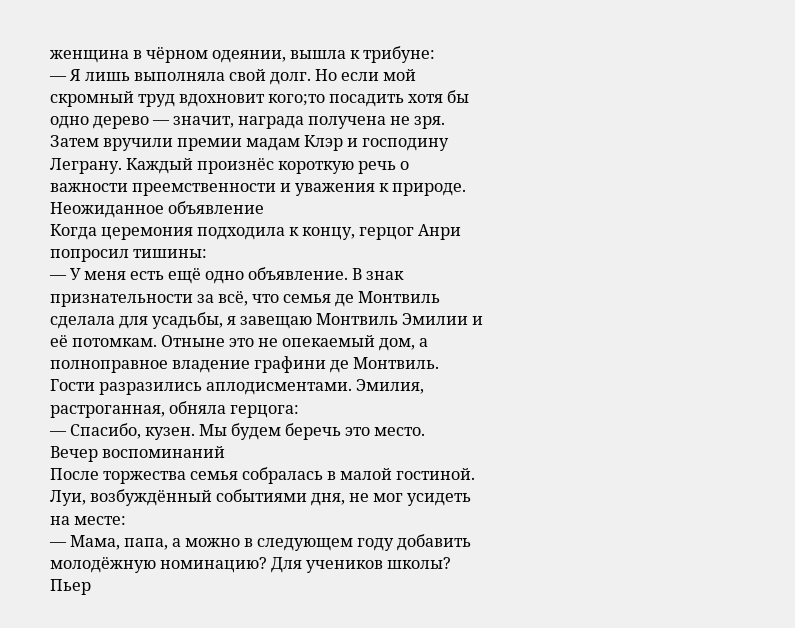женщина в чёрном одеянии, вышла к трибуне:
— Я лишь выполняла свой долг. Но если мой скромный труд вдохновит кого;то посадить хотя бы одно дерево — значит, награда получена не зря.
Затем вручили премии мадам Клэр и господину Леграну. Каждый произнёс короткую речь о важности преемственности и уважения к природе.
Неожиданное объявление
Когда церемония подходила к концу, герцог Анри попросил тишины:
— У меня есть ещё одно объявление. В знак признательности за всё, что семья де Монтвиль сделала для усадьбы, я завещаю Монтвиль Эмилии и её потомкам. Отныне это не опекаемый дом, а полноправное владение графини де Монтвиль.
Гости разразились аплодисментами. Эмилия, растроганная, обняла герцога:
— Спасибо, кузен. Мы будем беречь это место.
Вечер воспоминаний
После торжества семья собралась в малой гостиной. Луи, возбуждённый событиями дня, не мог усидеть на месте:
— Мама, папа, а можно в следующем году добавить молодёжную номинацию? Для учеников школы?
Пьер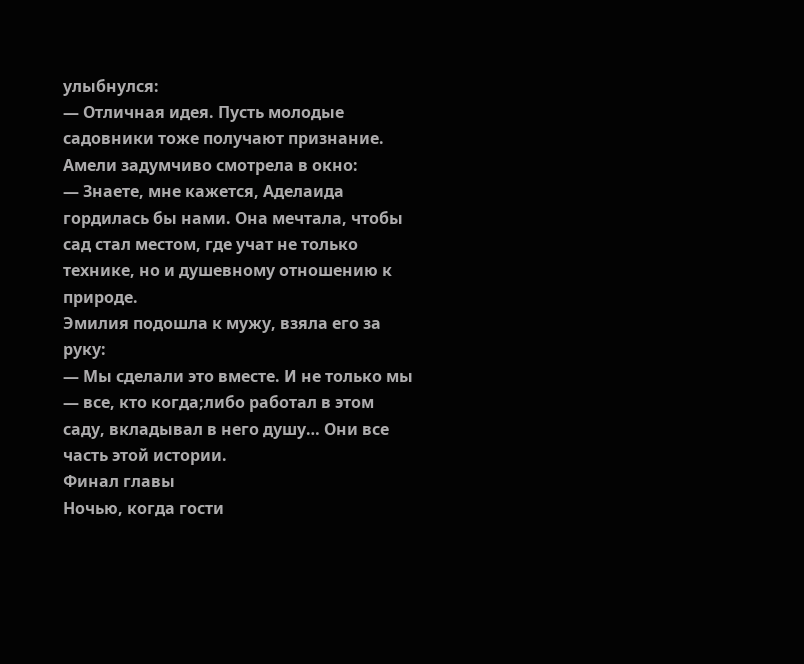улыбнулся:
— Отличная идея. Пусть молодые садовники тоже получают признание.
Амели задумчиво смотрела в окно:
— Знаете, мне кажется, Аделаида гордилась бы нами. Она мечтала, чтобы сад стал местом, где учат не только технике, но и душевному отношению к природе.
Эмилия подошла к мужу, взяла его за руку:
— Мы сделали это вместе. И не только мы — все, кто когда;либо работал в этом саду, вкладывал в него душу… Они все часть этой истории.
Финал главы
Ночью, когда гости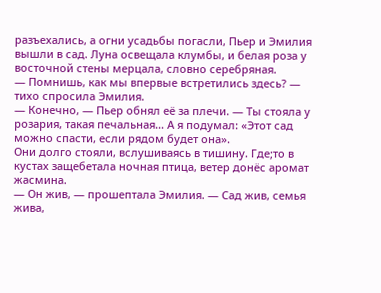разъехались, а огни усадьбы погасли, Пьер и Эмилия вышли в сад. Луна освещала клумбы, и белая роза у восточной стены мерцала, словно серебряная.
— Помнишь, как мы впервые встретились здесь? — тихо спросила Эмилия.
— Конечно, — Пьер обнял её за плечи. — Ты стояла у розария, такая печальная… А я подумал: «Этот сад можно спасти, если рядом будет она».
Они долго стояли, вслушиваясь в тишину. Где;то в кустах защебетала ночная птица, ветер донёс аромат жасмина.
— Он жив, — прошептала Эмилия. — Сад жив, семья жива,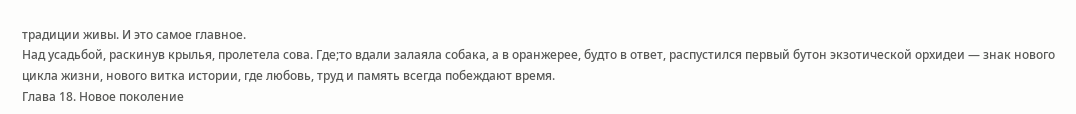традиции живы. И это самое главное.
Над усадьбой, раскинув крылья, пролетела сова. Где;то вдали залаяла собака, а в оранжерее, будто в ответ, распустился первый бутон экзотической орхидеи — знак нового цикла жизни, нового витка истории, где любовь, труд и память всегда побеждают время.
Глава 18. Новое поколение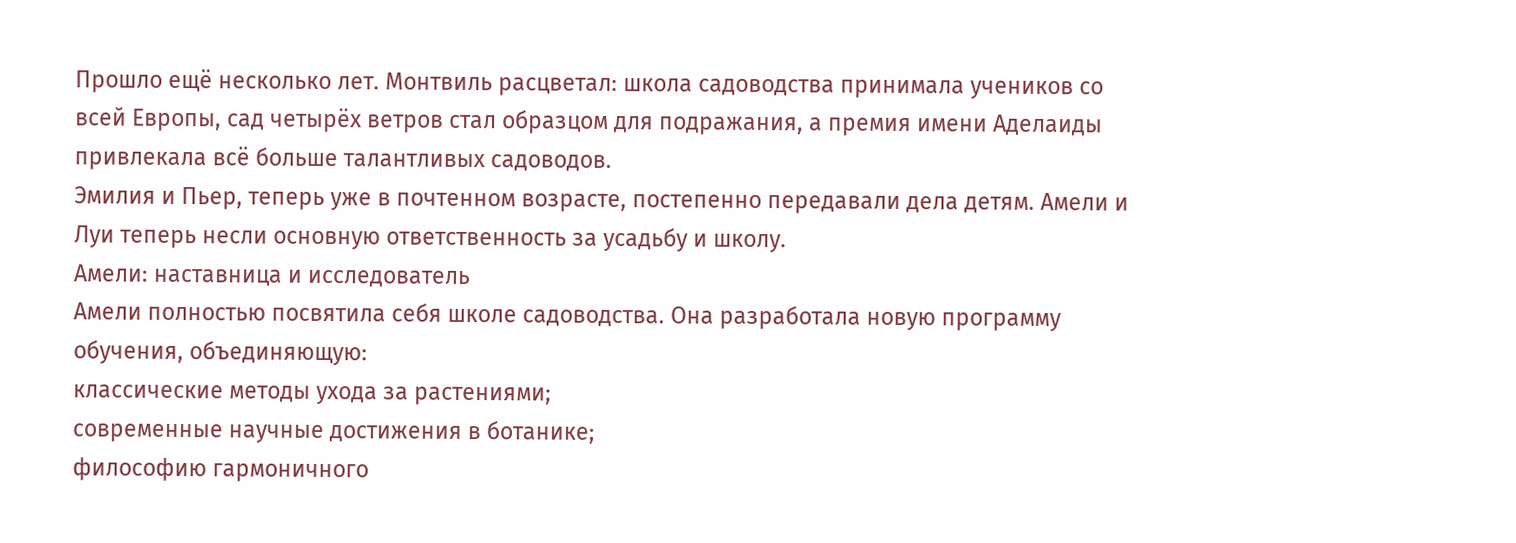Прошло ещё несколько лет. Монтвиль расцветал: школа садоводства принимала учеников со всей Европы, сад четырёх ветров стал образцом для подражания, а премия имени Аделаиды привлекала всё больше талантливых садоводов.
Эмилия и Пьер, теперь уже в почтенном возрасте, постепенно передавали дела детям. Амели и Луи теперь несли основную ответственность за усадьбу и школу.
Амели: наставница и исследователь
Амели полностью посвятила себя школе садоводства. Она разработала новую программу обучения, объединяющую:
классические методы ухода за растениями;
современные научные достижения в ботанике;
философию гармоничного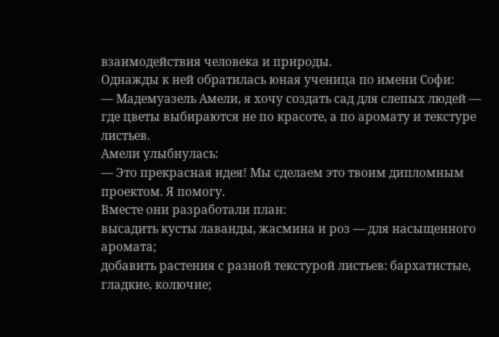взаимодействия человека и природы.
Однажды к ней обратилась юная ученица по имени Софи:
— Мадемуазель Амели, я хочу создать сад для слепых людей — где цветы выбираются не по красоте, а по аромату и текстуре листьев.
Амели улыбнулась:
— Это прекрасная идея! Мы сделаем это твоим дипломным проектом. Я помогу.
Вместе они разработали план:
высадить кусты лаванды, жасмина и роз — для насыщенного аромата;
добавить растения с разной текстурой листьев: бархатистые, гладкие, колючие;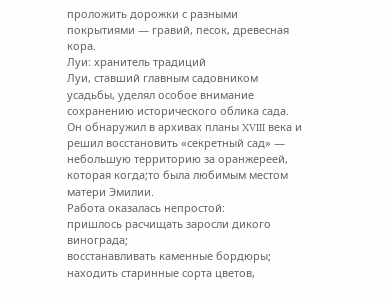проложить дорожки с разными покрытиями — гравий, песок, древесная кора.
Луи: хранитель традиций
Луи, ставший главным садовником усадьбы, уделял особое внимание сохранению исторического облика сада. Он обнаружил в архивах планы XVIII века и решил восстановить «секретный сад» — небольшую территорию за оранжереей, которая когда;то была любимым местом матери Эмилии.
Работа оказалась непростой:
пришлось расчищать заросли дикого винограда;
восстанавливать каменные бордюры;
находить старинные сорта цветов,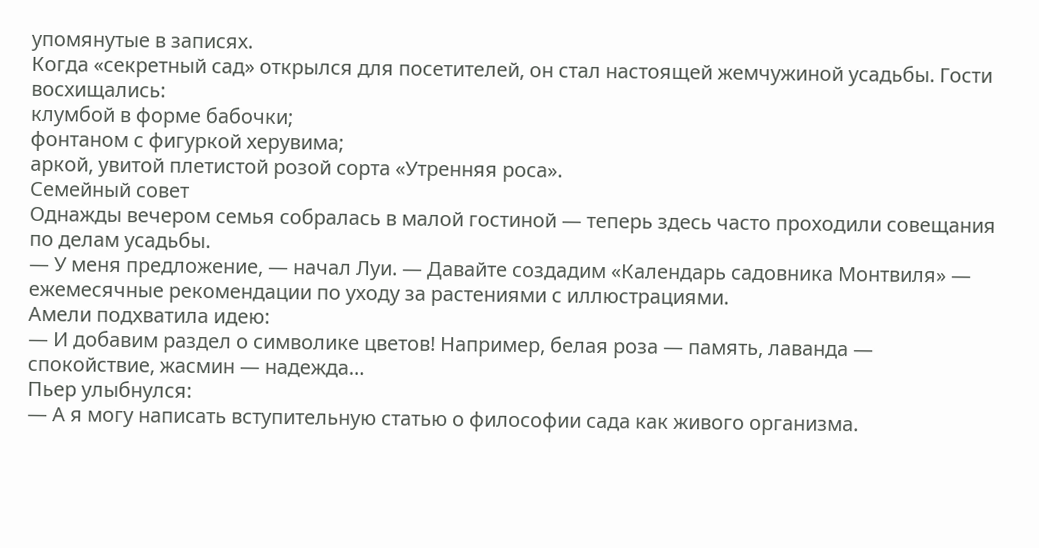упомянутые в записях.
Когда «секретный сад» открылся для посетителей, он стал настоящей жемчужиной усадьбы. Гости восхищались:
клумбой в форме бабочки;
фонтаном с фигуркой херувима;
аркой, увитой плетистой розой сорта «Утренняя роса».
Семейный совет
Однажды вечером семья собралась в малой гостиной — теперь здесь часто проходили совещания по делам усадьбы.
— У меня предложение, — начал Луи. — Давайте создадим «Календарь садовника Монтвиля» — ежемесячные рекомендации по уходу за растениями с иллюстрациями.
Амели подхватила идею:
— И добавим раздел о символике цветов! Например, белая роза — память, лаванда — спокойствие, жасмин — надежда…
Пьер улыбнулся:
— А я могу написать вступительную статью о философии сада как живого организма.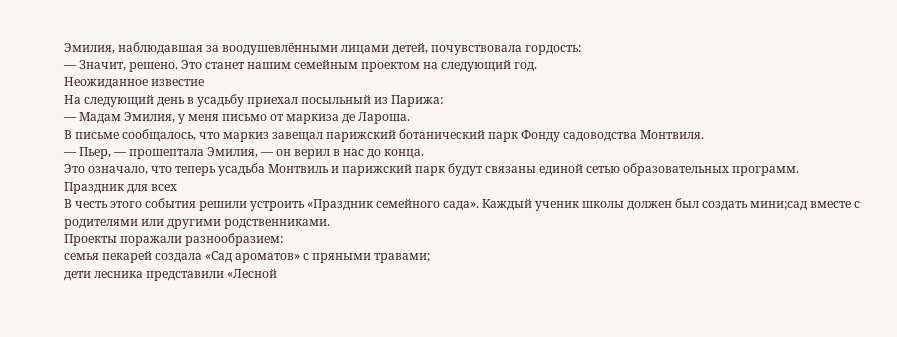Эмилия, наблюдавшая за воодушевлёнными лицами детей, почувствовала гордость:
— Значит, решено. Это станет нашим семейным проектом на следующий год.
Неожиданное известие
На следующий день в усадьбу приехал посыльный из Парижа:
— Мадам Эмилия, у меня письмо от маркиза де Лароша.
В письме сообщалось, что маркиз завещал парижский ботанический парк Фонду садоводства Монтвиля.
— Пьер, — прошептала Эмилия, — он верил в нас до конца.
Это означало, что теперь усадьба Монтвиль и парижский парк будут связаны единой сетью образовательных программ.
Праздник для всех
В честь этого события решили устроить «Праздник семейного сада». Каждый ученик школы должен был создать мини;сад вместе с родителями или другими родственниками.
Проекты поражали разнообразием:
семья пекарей создала «Сад ароматов» с пряными травами;
дети лесника представили «Лесной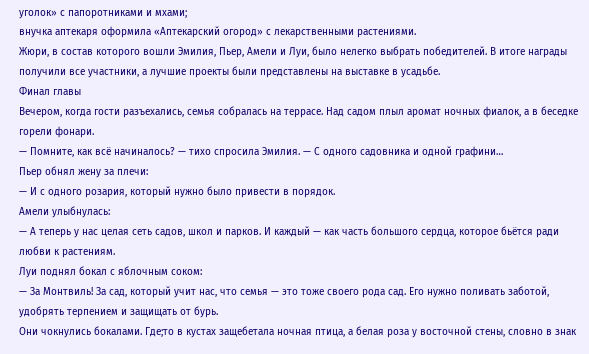уголок» с папоротниками и мхами;
внучка аптекаря оформила «Аптекарский огород» с лекарственными растениями.
Жюри, в состав которого вошли Эмилия, Пьер, Амели и Луи, было нелегко выбрать победителей. В итоге награды получили все участники, а лучшие проекты были представлены на выставке в усадьбе.
Финал главы
Вечером, когда гости разъехались, семья собралась на террасе. Над садом плыл аромат ночных фиалок, а в беседке горели фонари.
— Помните, как всё начиналось? — тихо спросила Эмилия. — С одного садовника и одной графини…
Пьер обнял жену за плечи:
— И с одного розария, который нужно было привести в порядок.
Амели улыбнулась:
— А теперь у нас целая сеть садов, школ и парков. И каждый — как часть большого сердца, которое бьётся ради любви к растениям.
Луи поднял бокал с яблочным соком:
— За Монтвиль! За сад, который учит нас, что семья — это тоже своего рода сад. Его нужно поливать заботой, удобрять терпением и защищать от бурь.
Они чокнулись бокалами. Где;то в кустах защебетала ночная птица, а белая роза у восточной стены, словно в знак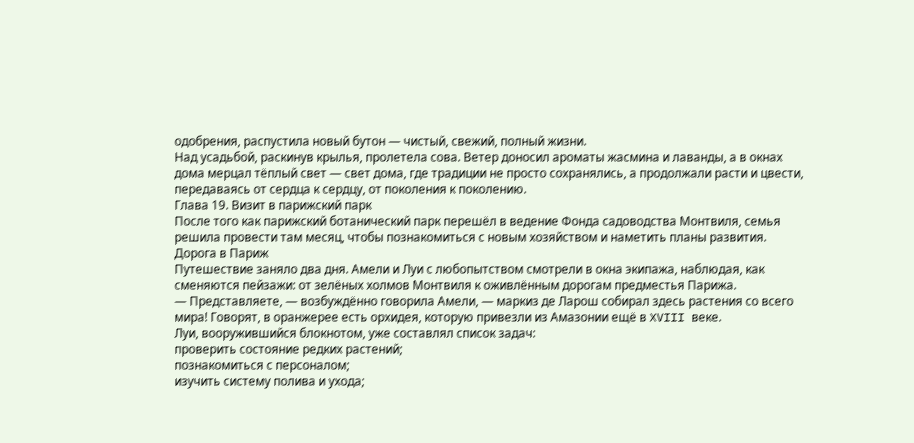одобрения, распустила новый бутон — чистый, свежий, полный жизни.
Над усадьбой, раскинув крылья, пролетела сова. Ветер доносил ароматы жасмина и лаванды, а в окнах дома мерцал тёплый свет — свет дома, где традиции не просто сохранялись, а продолжали расти и цвести, передаваясь от сердца к сердцу, от поколения к поколению.
Глава 19. Визит в парижский парк
После того как парижский ботанический парк перешёл в ведение Фонда садоводства Монтвиля, семья решила провести там месяц, чтобы познакомиться с новым хозяйством и наметить планы развития.
Дорога в Париж
Путешествие заняло два дня. Амели и Луи с любопытством смотрели в окна экипажа, наблюдая, как сменяются пейзажи: от зелёных холмов Монтвиля к оживлённым дорогам предместья Парижа.
— Представляете, — возбуждённо говорила Амели, — маркиз де Ларош собирал здесь растения со всего мира! Говорят, в оранжерее есть орхидея, которую привезли из Амазонии ещё в XVIII веке.
Луи, вооружившийся блокнотом, уже составлял список задач:
проверить состояние редких растений;
познакомиться с персоналом;
изучить систему полива и ухода;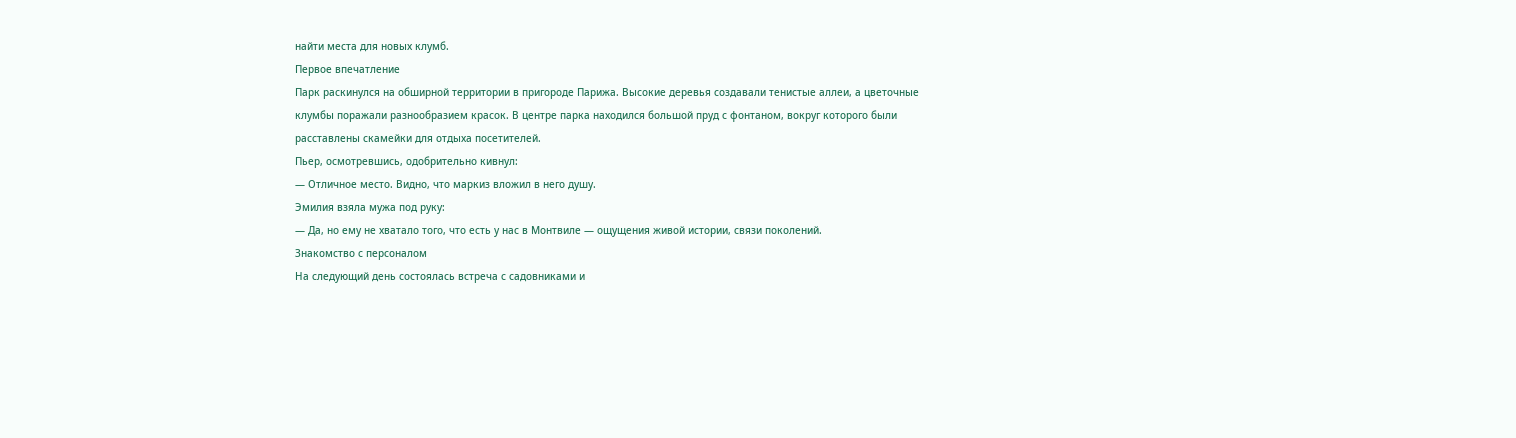найти места для новых клумб.
Первое впечатление
Парк раскинулся на обширной территории в пригороде Парижа. Высокие деревья создавали тенистые аллеи, а цветочные клумбы поражали разнообразием красок. В центре парка находился большой пруд с фонтаном, вокруг которого были расставлены скамейки для отдыха посетителей.
Пьер, осмотревшись, одобрительно кивнул:
— Отличное место. Видно, что маркиз вложил в него душу.
Эмилия взяла мужа под руку:
— Да, но ему не хватало того, что есть у нас в Монтвиле — ощущения живой истории, связи поколений.
Знакомство с персоналом
На следующий день состоялась встреча с садовниками и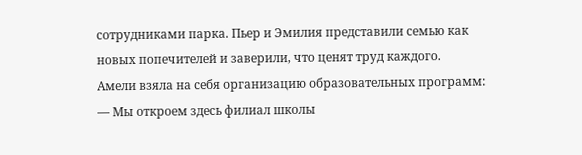сотрудниками парка. Пьер и Эмилия представили семью как новых попечителей и заверили, что ценят труд каждого.
Амели взяла на себя организацию образовательных программ:
— Мы откроем здесь филиал школы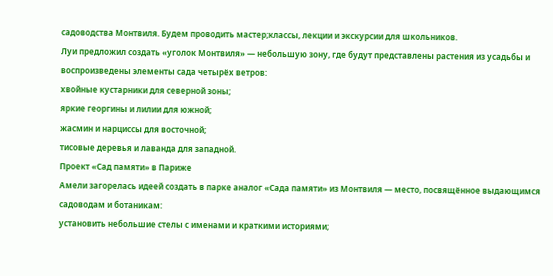садоводства Монтвиля. Будем проводить мастер;классы, лекции и экскурсии для школьников.
Луи предложил создать «уголок Монтвиля» — небольшую зону, где будут представлены растения из усадьбы и воспроизведены элементы сада четырёх ветров:
хвойные кустарники для северной зоны;
яркие георгины и лилии для южной;
жасмин и нарциссы для восточной;
тисовые деревья и лаванда для западной.
Проект «Сад памяти» в Париже
Амели загорелась идеей создать в парке аналог «Сада памяти» из Монтвиля — место, посвящённое выдающимся садоводам и ботаникам:
установить небольшие стелы с именами и краткими историями;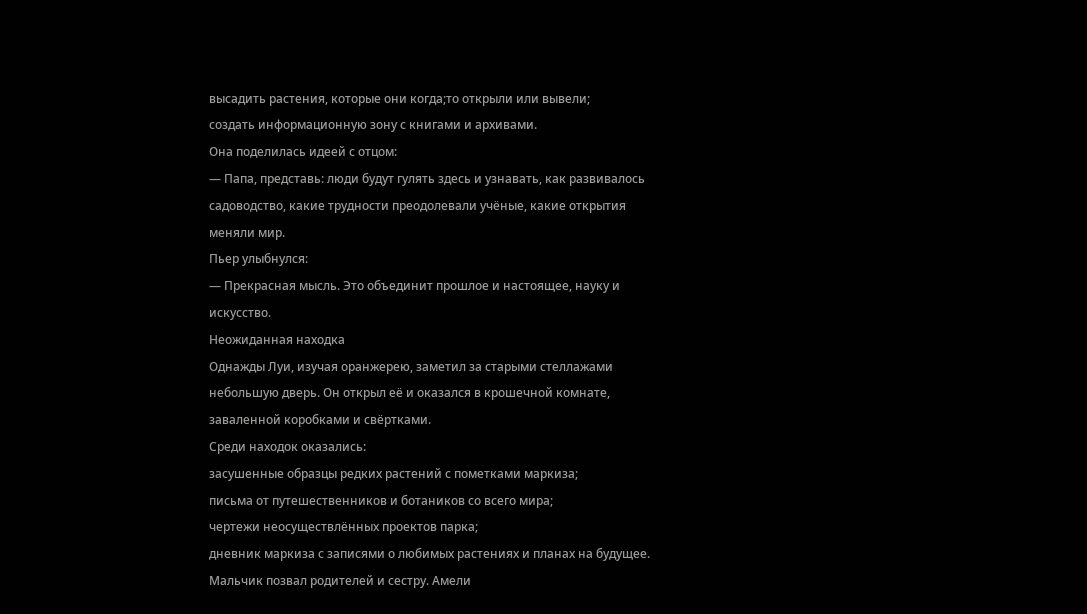высадить растения, которые они когда;то открыли или вывели;
создать информационную зону с книгами и архивами.
Она поделилась идеей с отцом:
— Папа, представь: люди будут гулять здесь и узнавать, как развивалось садоводство, какие трудности преодолевали учёные, какие открытия меняли мир.
Пьер улыбнулся:
— Прекрасная мысль. Это объединит прошлое и настоящее, науку и искусство.
Неожиданная находка
Однажды Луи, изучая оранжерею, заметил за старыми стеллажами небольшую дверь. Он открыл её и оказался в крошечной комнате, заваленной коробками и свёртками.
Среди находок оказались:
засушенные образцы редких растений с пометками маркиза;
письма от путешественников и ботаников со всего мира;
чертежи неосуществлённых проектов парка;
дневник маркиза с записями о любимых растениях и планах на будущее.
Мальчик позвал родителей и сестру. Амели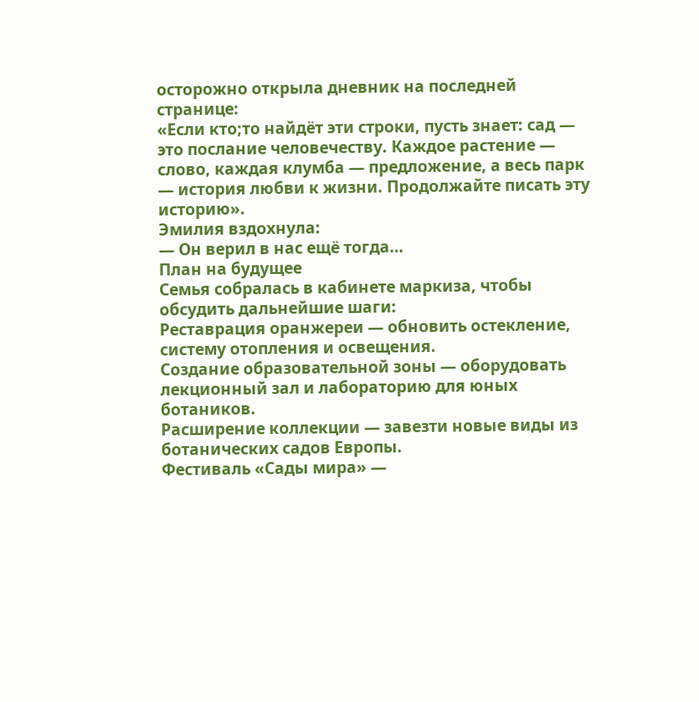осторожно открыла дневник на последней странице:
«Если кто;то найдёт эти строки, пусть знает: сад — это послание человечеству. Каждое растение — слово, каждая клумба — предложение, а весь парк — история любви к жизни. Продолжайте писать эту историю».
Эмилия вздохнула:
— Он верил в нас ещё тогда…
План на будущее
Семья собралась в кабинете маркиза, чтобы обсудить дальнейшие шаги:
Реставрация оранжереи — обновить остекление, систему отопления и освещения.
Создание образовательной зоны — оборудовать лекционный зал и лабораторию для юных ботаников.
Расширение коллекции — завезти новые виды из ботанических садов Европы.
Фестиваль «Сады мира» —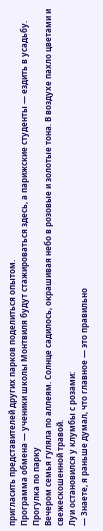пригласить представителей других парков поделиться опытом.
Программа обмена — ученики школы Монтвиля будут стажироваться здесь, а парижские студенты — ездить в усадьбу.
Прогулка по парку
Вечером семья гуляла по аллеям. Солнце садилось, окрашивая небо в розовые и золотые тона. В воздухе пахло цветами и свежескошенной травой.
Луи остановился у клумбы с розами:
— Знаете, я раньше думал, что главное — это правильно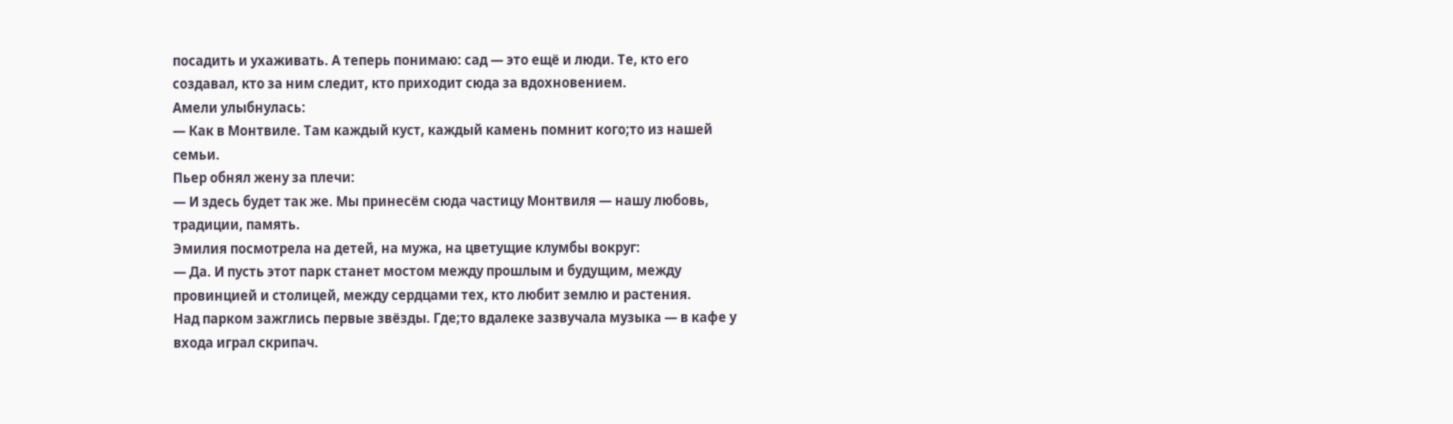посадить и ухаживать. А теперь понимаю: сад — это ещё и люди. Те, кто его создавал, кто за ним следит, кто приходит сюда за вдохновением.
Амели улыбнулась:
— Как в Монтвиле. Там каждый куст, каждый камень помнит кого;то из нашей семьи.
Пьер обнял жену за плечи:
— И здесь будет так же. Мы принесём сюда частицу Монтвиля — нашу любовь, традиции, память.
Эмилия посмотрела на детей, на мужа, на цветущие клумбы вокруг:
— Да. И пусть этот парк станет мостом между прошлым и будущим, между провинцией и столицей, между сердцами тех, кто любит землю и растения.
Над парком зажглись первые звёзды. Где;то вдалеке зазвучала музыка — в кафе у входа играл скрипач.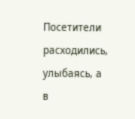Посетители расходились, улыбаясь, а в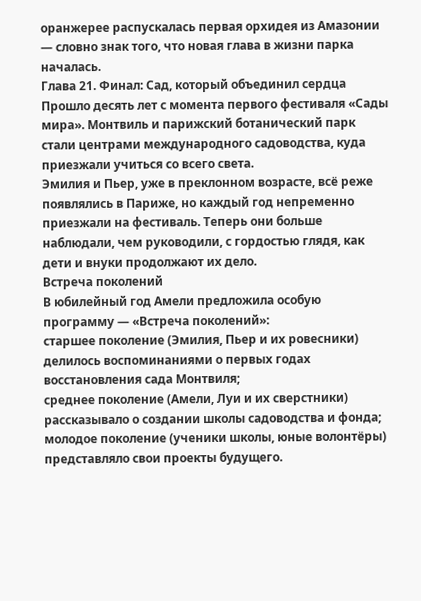оранжерее распускалась первая орхидея из Амазонии — словно знак того, что новая глава в жизни парка началась.
Глава 21. Финал: Сад, который объединил сердца
Прошло десять лет с момента первого фестиваля «Сады мира». Монтвиль и парижский ботанический парк стали центрами международного садоводства, куда приезжали учиться со всего света.
Эмилия и Пьер, уже в преклонном возрасте, всё реже появлялись в Париже, но каждый год непременно приезжали на фестиваль. Теперь они больше наблюдали, чем руководили, с гордостью глядя, как дети и внуки продолжают их дело.
Встреча поколений
В юбилейный год Амели предложила особую программу — «Встреча поколений»:
старшее поколение (Эмилия, Пьер и их ровесники) делилось воспоминаниями о первых годах восстановления сада Монтвиля;
среднее поколение (Амели, Луи и их сверстники) рассказывало о создании школы садоводства и фонда;
молодое поколение (ученики школы, юные волонтёры) представляло свои проекты будущего.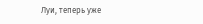Луи, теперь уже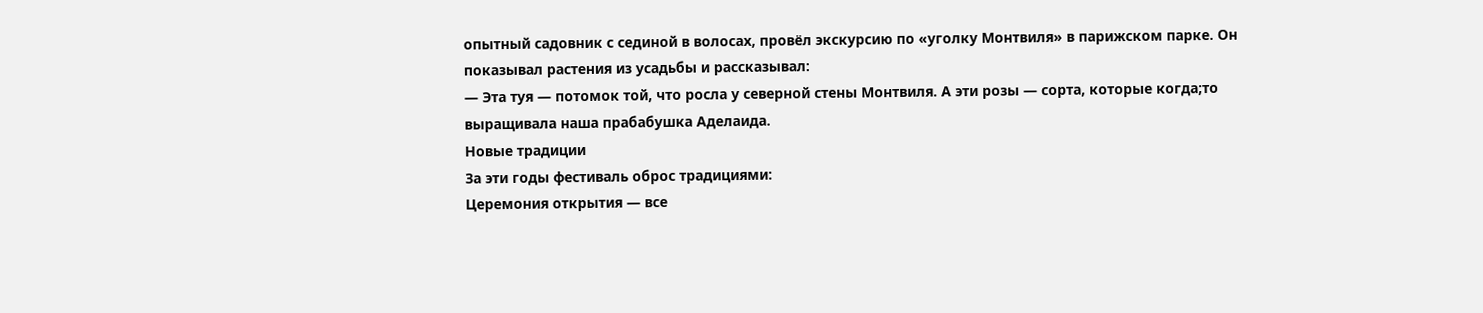опытный садовник с сединой в волосах, провёл экскурсию по «уголку Монтвиля» в парижском парке. Он показывал растения из усадьбы и рассказывал:
— Эта туя — потомок той, что росла у северной стены Монтвиля. А эти розы — сорта, которые когда;то выращивала наша прабабушка Аделаида.
Новые традиции
За эти годы фестиваль оброс традициями:
Церемония открытия — все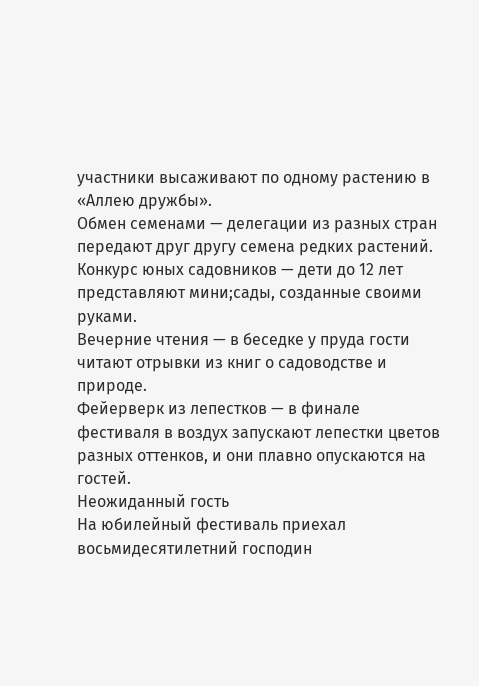участники высаживают по одному растению в «Аллею дружбы».
Обмен семенами — делегации из разных стран передают друг другу семена редких растений.
Конкурс юных садовников — дети до 12 лет представляют мини;сады, созданные своими руками.
Вечерние чтения — в беседке у пруда гости читают отрывки из книг о садоводстве и природе.
Фейерверк из лепестков — в финале фестиваля в воздух запускают лепестки цветов разных оттенков, и они плавно опускаются на гостей.
Неожиданный гость
На юбилейный фестиваль приехал восьмидесятилетний господин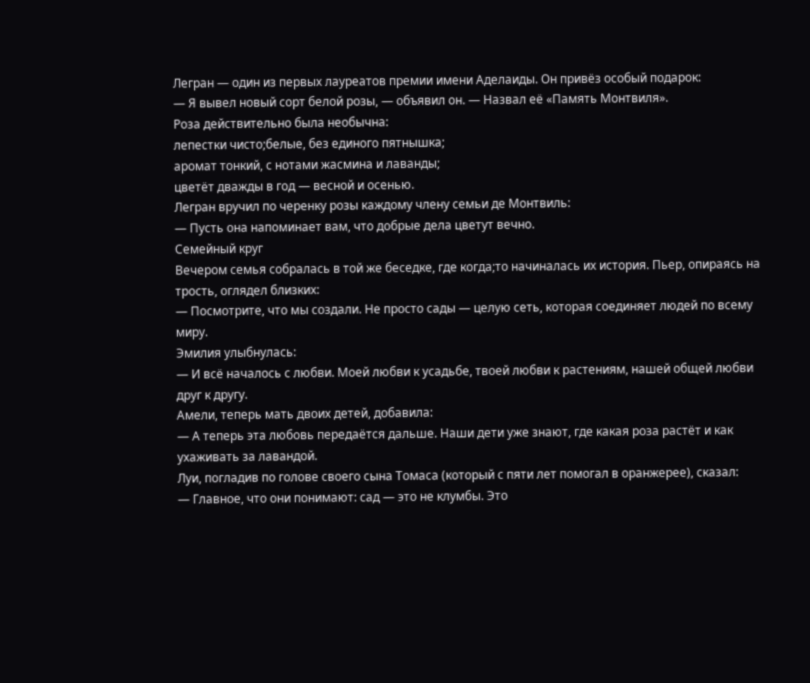Легран — один из первых лауреатов премии имени Аделаиды. Он привёз особый подарок:
— Я вывел новый сорт белой розы, — объявил он. — Назвал её «Память Монтвиля».
Роза действительно была необычна:
лепестки чисто;белые, без единого пятнышка;
аромат тонкий, с нотами жасмина и лаванды;
цветёт дважды в год — весной и осенью.
Легран вручил по черенку розы каждому члену семьи де Монтвиль:
— Пусть она напоминает вам, что добрые дела цветут вечно.
Семейный круг
Вечером семья собралась в той же беседке, где когда;то начиналась их история. Пьер, опираясь на трость, оглядел близких:
— Посмотрите, что мы создали. Не просто сады — целую сеть, которая соединяет людей по всему миру.
Эмилия улыбнулась:
— И всё началось с любви. Моей любви к усадьбе, твоей любви к растениям, нашей общей любви друг к другу.
Амели, теперь мать двоих детей, добавила:
— А теперь эта любовь передаётся дальше. Наши дети уже знают, где какая роза растёт и как ухаживать за лавандой.
Луи, погладив по голове своего сына Томаса (который с пяти лет помогал в оранжерее), сказал:
— Главное, что они понимают: сад — это не клумбы. Это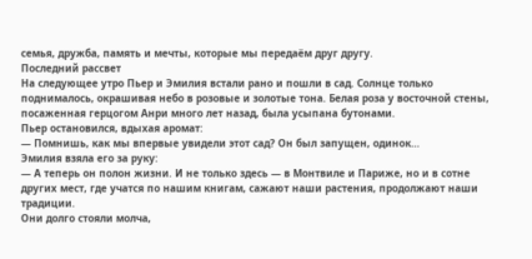семья, дружба, память и мечты, которые мы передаём друг другу.
Последний рассвет
На следующее утро Пьер и Эмилия встали рано и пошли в сад. Солнце только поднималось, окрашивая небо в розовые и золотые тона. Белая роза у восточной стены, посаженная герцогом Анри много лет назад, была усыпана бутонами.
Пьер остановился, вдыхая аромат:
— Помнишь, как мы впервые увидели этот сад? Он был запущен, одинок…
Эмилия взяла его за руку:
— А теперь он полон жизни. И не только здесь — в Монтвиле и Париже, но и в сотне других мест, где учатся по нашим книгам, сажают наши растения, продолжают наши традиции.
Они долго стояли молча,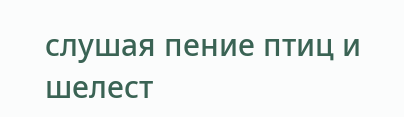слушая пение птиц и шелест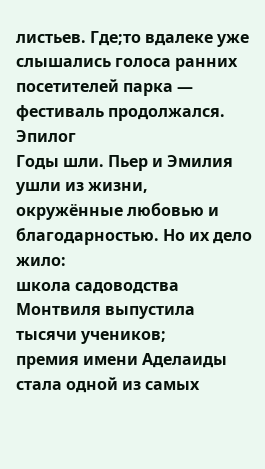листьев. Где;то вдалеке уже слышались голоса ранних посетителей парка — фестиваль продолжался.
Эпилог
Годы шли. Пьер и Эмилия ушли из жизни, окружённые любовью и благодарностью. Но их дело жило:
школа садоводства Монтвиля выпустила тысячи учеников;
премия имени Аделаиды стала одной из самых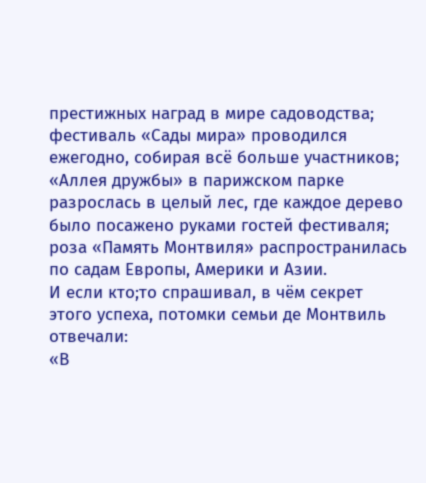престижных наград в мире садоводства;
фестиваль «Сады мира» проводился ежегодно, собирая всё больше участников;
«Аллея дружбы» в парижском парке разрослась в целый лес, где каждое дерево было посажено руками гостей фестиваля;
роза «Память Монтвиля» распространилась по садам Европы, Америки и Азии.
И если кто;то спрашивал, в чём секрет этого успеха, потомки семьи де Монтвиль отвечали:
«В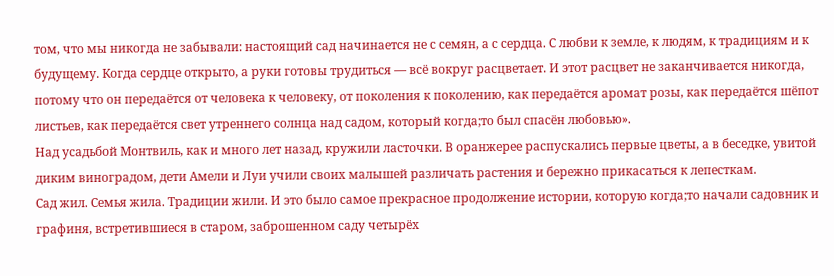том, что мы никогда не забывали: настоящий сад начинается не с семян, а с сердца. С любви к земле, к людям, к традициям и к будущему. Когда сердце открыто, а руки готовы трудиться — всё вокруг расцветает. И этот расцвет не заканчивается никогда, потому что он передаётся от человека к человеку, от поколения к поколению, как передаётся аромат розы, как передаётся шёпот листьев, как передаётся свет утреннего солнца над садом, который когда;то был спасён любовью».
Над усадьбой Монтвиль, как и много лет назад, кружили ласточки. В оранжерее распускались первые цветы, а в беседке, увитой диким виноградом, дети Амели и Луи учили своих малышей различать растения и бережно прикасаться к лепесткам.
Сад жил. Семья жила. Традиции жили. И это было самое прекрасное продолжение истории, которую когда;то начали садовник и графиня, встретившиеся в старом, заброшенном саду четырёх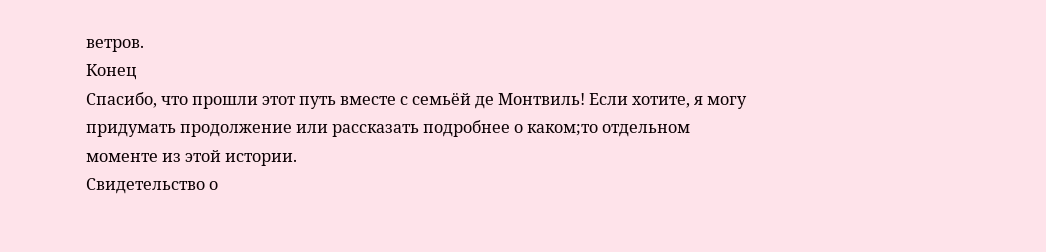ветров.
Конец
Спасибо, что прошли этот путь вместе с семьёй де Монтвиль! Если хотите, я могу придумать продолжение или рассказать подробнее о каком;то отдельном моменте из этой истории.
Свидетельство о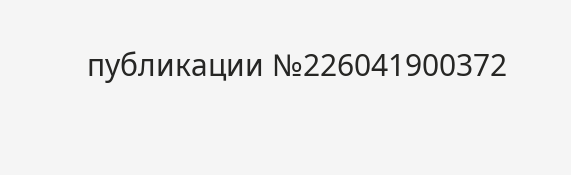публикации №226041900372